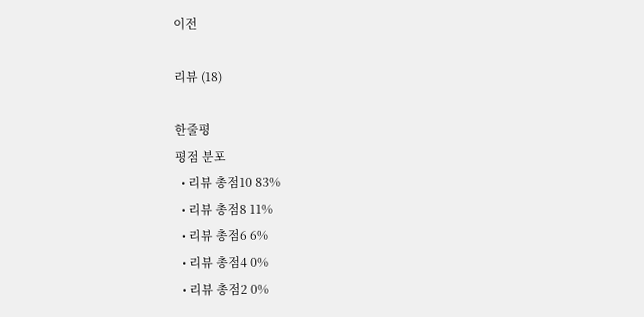이전

리뷰 (18)

한줄평
평점 분포
  • 리뷰 총점10 83%
  • 리뷰 총점8 11%
  • 리뷰 총점6 6%
  • 리뷰 총점4 0%
  • 리뷰 총점2 0%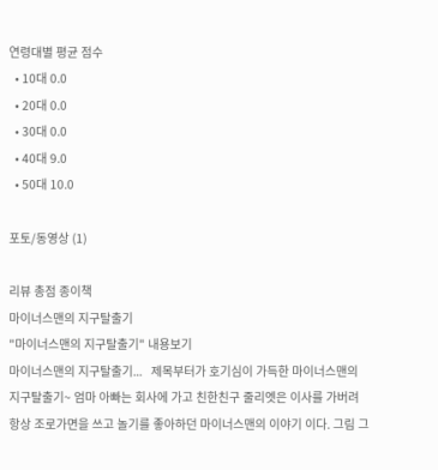연령대별 평균 점수
  • 10대 0.0
  • 20대 0.0
  • 30대 0.0
  • 40대 9.0
  • 50대 10.0

포토/동영상 (1)

리뷰 총점 종이책
마이너스맨의 지구탈출기
"마이너스맨의 지구탈출기" 내용보기
마이너스맨의 지구탈출기...   제목부터가 호기심이 가득한 마이너스맨의 지구탈출기~ 엄마 아빠는 회사에 가고 친한친구 줄리엣은 이사를 가버려 항상 조로가면을 쓰고 놀기를 좋아하던 마이너스맨의 이야기 이다. 그림 그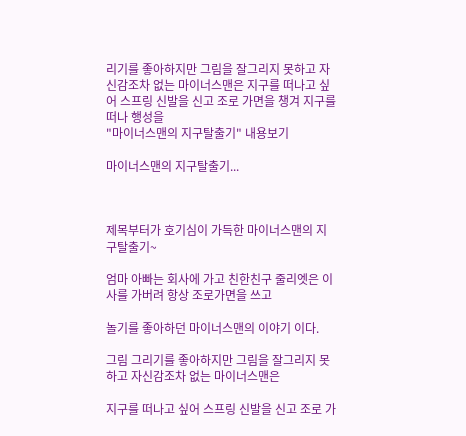리기를 좋아하지만 그림을 잘그리지 못하고 자신감조차 없는 마이너스맨은 지구를 떠나고 싶어 스프링 신발을 신고 조로 가면을 챙겨 지구를 떠나 행성을
"마이너스맨의 지구탈출기" 내용보기

마이너스맨의 지구탈출기...



제목부터가 호기심이 가득한 마이너스맨의 지구탈출기~

엄마 아빠는 회사에 가고 친한친구 줄리엣은 이사를 가버려 항상 조로가면을 쓰고

놀기를 좋아하던 마이너스맨의 이야기 이다.

그림 그리기를 좋아하지만 그림을 잘그리지 못하고 자신감조차 없는 마이너스맨은

지구를 떠나고 싶어 스프링 신발을 신고 조로 가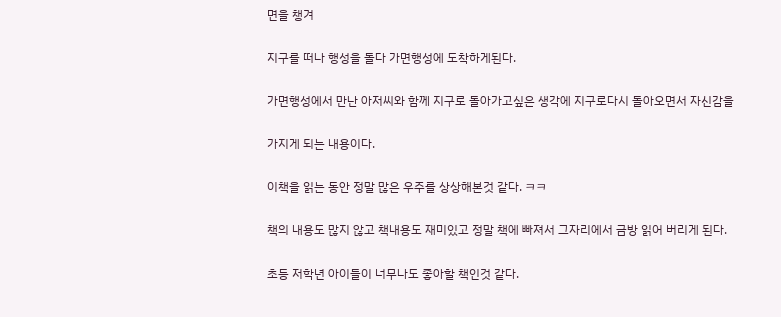면을 챙겨

지구를 떠나 행성을 돌다 가면행성에 도착하게된다.

가면행성에서 만난 아저씨와 함께 지구로 돌아가고싶은 생각에 지구로다시 돌아오면서 자신감을

가지게 되는 내용이다.

이책을 읽는 동안 정말 많은 우주를 상상해본것 같다. ㅋㅋ

책의 내용도 많지 않고 책내용도 재미있고 정말 책에 빠져서 그자리에서 금방 읽어 버리게 된다.

초등 저학년 아이들이 너무나도 좋아할 책인것 같다.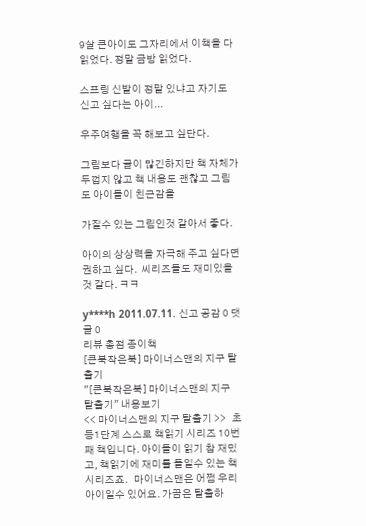9살 큰아이도 그자리에서 이책을 다읽었다. 정말 금방 읽었다.

스프링 신발이 정말 있냐고 자기도 신고 싶다는 아이...

우주여행을 꼭 해보고 싶단다.

그림보다 글이 많긴하지만 책 자체가 두껍지 않고 책 내용도 괜찮고 그림도 아이들이 친근감을

가질수 있는 그림인것 같아서 좋다.

아이의 상상력을 자극해 주고 싶다면 권하고 싶다.  씨리즈들도 재미있을것 같다. ㅋㅋ

y****h 2011.07.11. 신고 공감 0 댓글 0
리뷰 총점 종이책
[큰북작은북] 마이너스맨의 지구 탈출기
"[큰북작은북] 마이너스맨의 지구 탈출기" 내용보기
<< 마이너스맨의 지구 탈출기 >>   초등1단계 스스로 책읽기 시리즈 10번째 책입니다. 아이들이 읽기 참 재밌고, 책읽기에 재미를 들일수 있는 책 시리즈죠.   마이너스맨은 어쩜 우리 아이일수 있어요. 가끔은 탈출하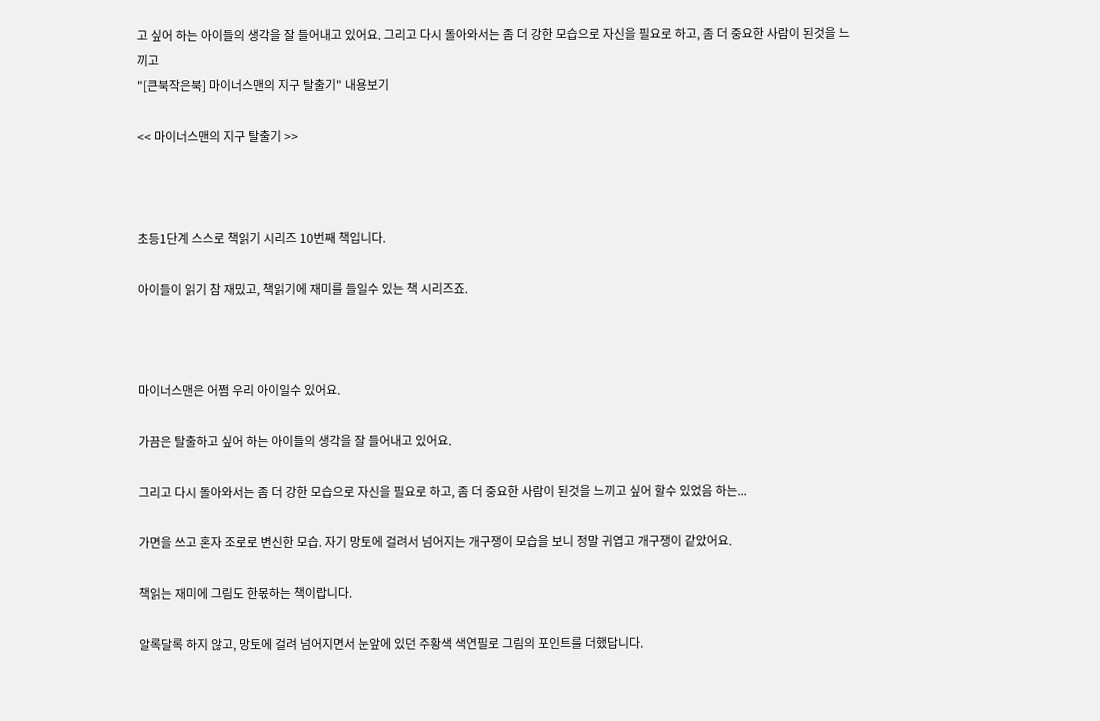고 싶어 하는 아이들의 생각을 잘 들어내고 있어요. 그리고 다시 돌아와서는 좀 더 강한 모습으로 자신을 필요로 하고, 좀 더 중요한 사람이 된것을 느끼고
"[큰북작은북] 마이너스맨의 지구 탈출기" 내용보기

<< 마이너스맨의 지구 탈출기 >>



초등1단계 스스로 책읽기 시리즈 10번째 책입니다.

아이들이 읽기 참 재밌고, 책읽기에 재미를 들일수 있는 책 시리즈죠.



마이너스맨은 어쩜 우리 아이일수 있어요.

가끔은 탈출하고 싶어 하는 아이들의 생각을 잘 들어내고 있어요.

그리고 다시 돌아와서는 좀 더 강한 모습으로 자신을 필요로 하고, 좀 더 중요한 사람이 된것을 느끼고 싶어 할수 있었음 하는...

가면을 쓰고 혼자 조로로 변신한 모습. 자기 망토에 걸려서 넘어지는 개구쟁이 모습을 보니 정말 귀엽고 개구쟁이 같았어요.

책읽는 재미에 그림도 한몫하는 책이랍니다.

알록달록 하지 않고, 망토에 걸려 넘어지면서 눈앞에 있던 주황색 색연필로 그림의 포인트를 더했답니다.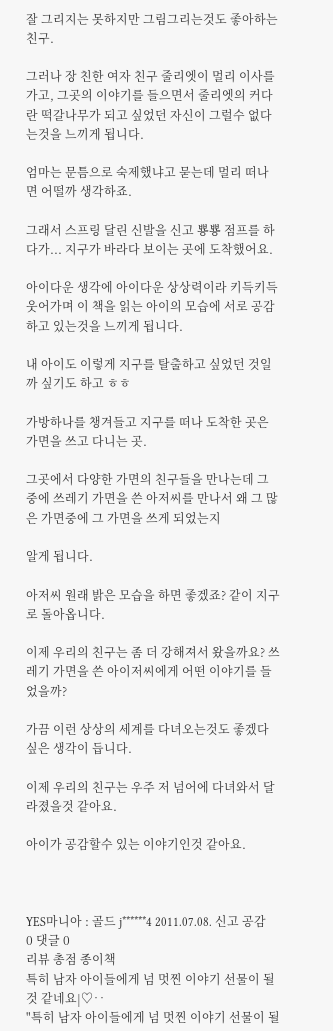잘 그리지는 못하지만 그림그리는것도 좋아하는 친구.

그러나 장 친한 여자 친구 줄리엣이 멀리 이사를 가고, 그곳의 이야기를 들으면서 줄리엣의 커다란 떡갈나무가 되고 싶었던 자신이 그럴수 없다는것을 느끼게 됩니다.

엄마는 문틈으로 숙제했냐고 묻는데 멀리 떠나면 어떨까 생각하죠.

그래서 스프링 달린 신발을 신고 뿅뿅 점프를 하다가... 지구가 바라다 보이는 곳에 도착했어요.

아이다운 생각에 아이다운 상상력이라 키득키득 웃어가며 이 책을 읽는 아이의 모습에 서로 공감하고 있는것을 느끼게 됩니다.

내 아이도 이렇게 지구를 탈출하고 싶었던 것일까 싶기도 하고 ㅎㅎ

가방하나를 챙겨들고 지구를 떠나 도착한 곳은 가면을 쓰고 다니는 곳.

그곳에서 다양한 가면의 친구들을 만나는데 그중에 쓰레기 가면을 쓴 아저씨를 만나서 왜 그 많은 가면중에 그 가면을 쓰게 되었는지

알게 됩니다.

아저씨 원래 밝은 모습을 하면 좋겠죠? 같이 지구로 돌아옵니다.

이제 우리의 친구는 좀 더 강해져서 왔을까요? 쓰레기 가면을 쓴 아이저씨에게 어떤 이야기를 들었을까?

가끔 이런 상상의 세계를 다녀오는것도 좋겠다 싶은 생각이 듭니다.

이제 우리의 친구는 우주 저 넘어에 다녀와서 달라졌을것 같아요.

아이가 공감할수 있는 이야기인것 같아요.



YES마니아 : 골드 j******4 2011.07.08. 신고 공감 0 댓글 0
리뷰 총점 종이책
특히 남자 아이들에게 넘 멋찐 이야기 선물이 될것 같네요|♡‥
"특히 남자 아이들에게 넘 멋찐 이야기 선물이 될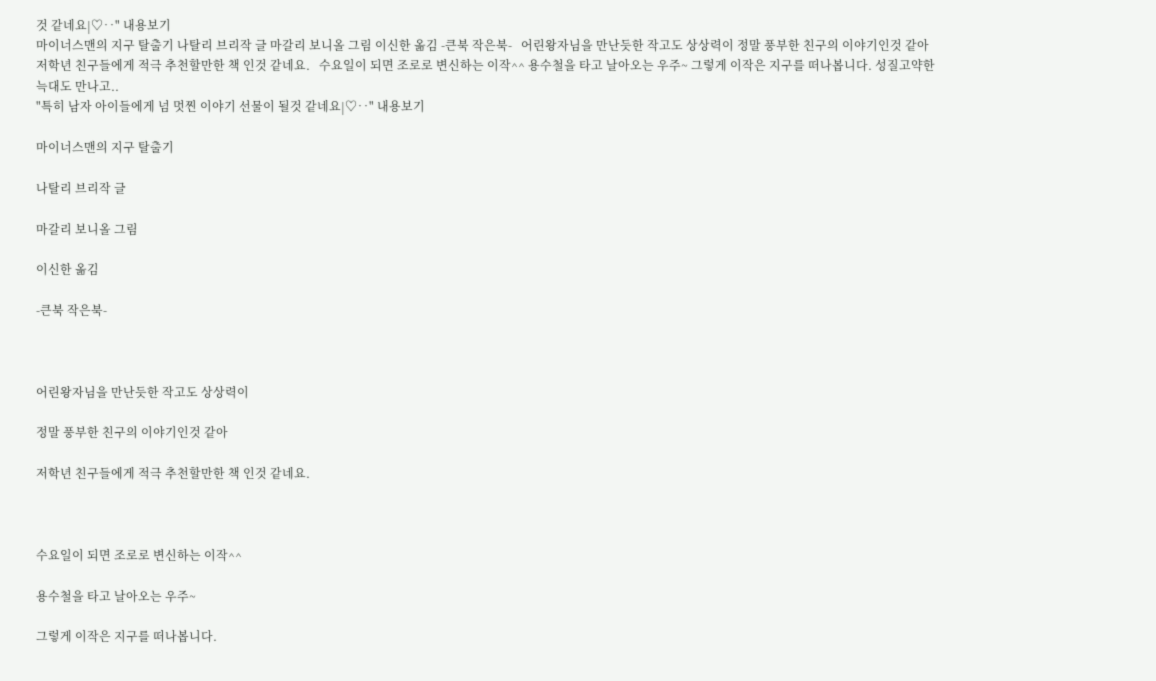것 같네요|♡‥" 내용보기
마이너스맨의 지구 탈출기 나탈리 브리작 글 마갈리 보니올 그림 이신한 옮김 -큰북 작은북-   어린왕자님을 만난듯한 작고도 상상력이 정말 풍부한 친구의 이야기인것 같아 저학년 친구들에게 적극 추천할만한 책 인것 같네요.   수요일이 되면 조로로 변신하는 이작^^ 용수철을 타고 날아오는 우주~ 그렇게 이작은 지구를 떠나봅니다. 성질고약한 늑대도 만나고..
"특히 남자 아이들에게 넘 멋찐 이야기 선물이 될것 같네요|♡‥" 내용보기

마이너스맨의 지구 탈출기

나탈리 브리작 글

마갈리 보니올 그림

이신한 옮김

-큰북 작은북-



어린왕자님을 만난듯한 작고도 상상력이

정말 풍부한 친구의 이야기인것 같아

저학년 친구들에게 적극 추천할만한 책 인것 같네요.



수요일이 되면 조로로 변신하는 이작^^

용수철을 타고 날아오는 우주~

그렇게 이작은 지구를 떠나봅니다.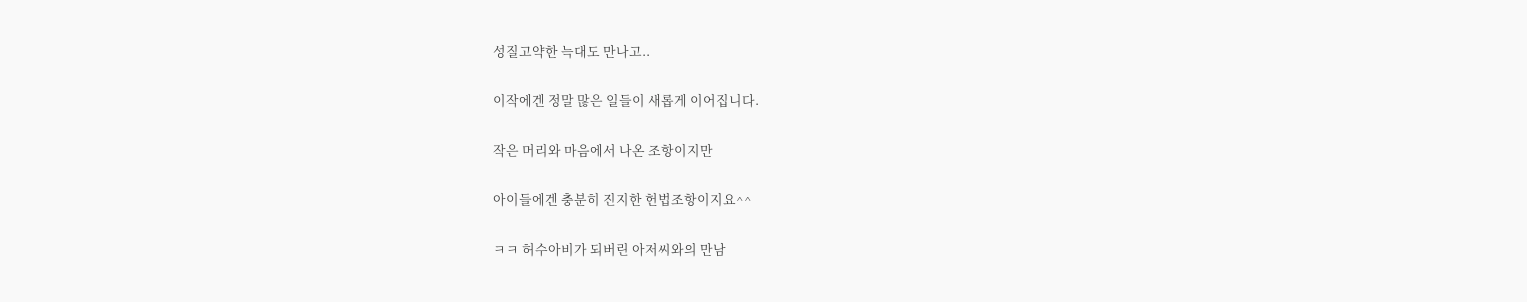성질고약한 늑대도 만나고..

이작에겐 정말 많은 일들이 새롭게 이어집니다.

작은 머리와 마음에서 나온 조항이지만

아이들에겐 충분히 진지한 헌법조항이지요^^

ㅋㅋ 허수아비가 되버린 아저씨와의 만남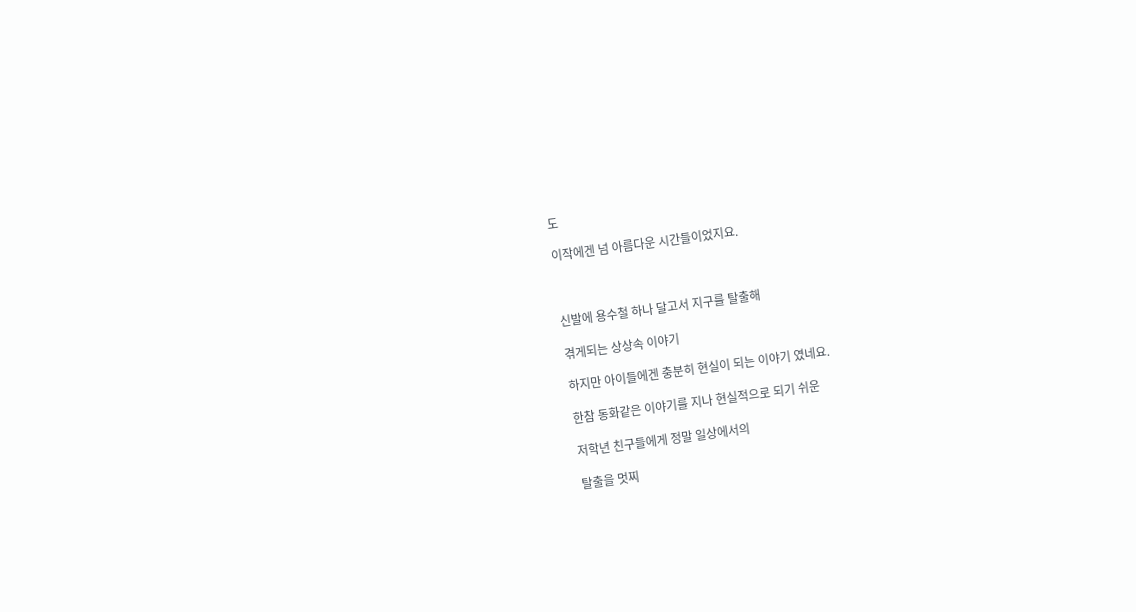도

이작에겐 넘 아름다운 시간들이었지요.



신발에 용수철 하나 달고서 지구를 탈출해

겪게되는 상상속 이야기

하지만 아이들에겐 충분히 현실이 되는 이야기 였네요.

한참 동화같은 이야기를 지나 현실적으로 되기 쉬운

저학년 친구들에게 정말 일상에서의

탈출을 멋찌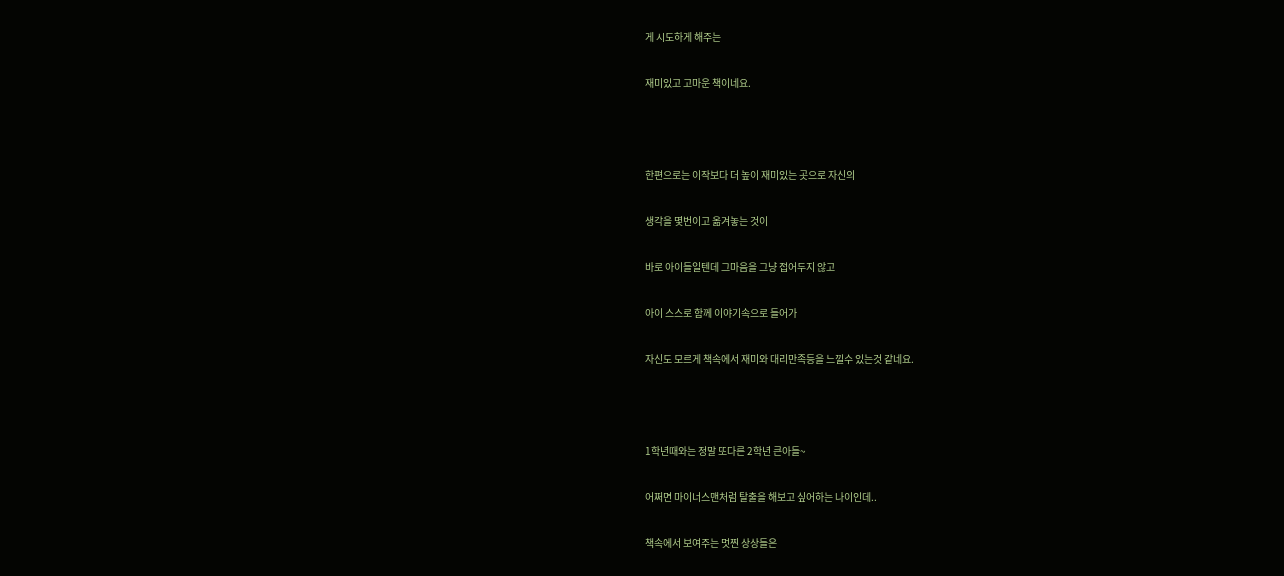게 시도하게 해주는

재미있고 고마운 책이네요.



한편으로는 이작보다 더 높이 재미있는 곳으로 자신의

생각을 몇번이고 옮겨놓는 것이

바로 아이들일텐데 그마음을 그냥 접어두지 않고

아이 스스로 함께 이야기속으로 들어가

자신도 모르게 책속에서 재미와 대리만족등을 느낄수 있는것 같네요.



1학년때와는 정말 또다른 2학년 큰아들~

어쩌면 마이너스맨처럼 탈출을 해보고 싶어하는 나이인데..

책속에서 보여주는 멋찐 상상들은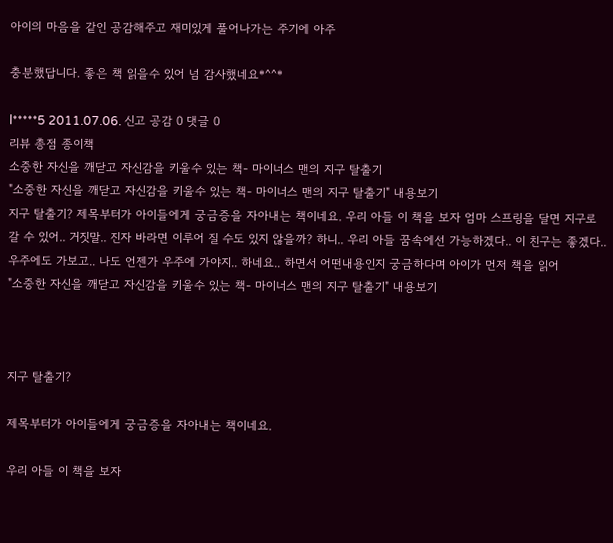아이의 마음을 같인 공감해주고 재미있게 풀어나가는 주기에 아주

충분했답니다. 좋은 책 읽을수 있어 넘 감사했네요*^^*

l*****5 2011.07.06. 신고 공감 0 댓글 0
리뷰 총점 종이책
소중한 자신을 깨닫고 자신감을 키울수 있는 책- 마이너스 맨의 지구 탈출기
"소중한 자신을 깨닫고 자신감을 키울수 있는 책- 마이너스 맨의 지구 탈출기" 내용보기
지구 탈출기? 제목부터가 아이들에게 궁금증을 자아내는 책이네요. 우리 아들 이 책을 보자 엄마 스프링을 달면 지구로 갈 수 있어.. 거짓말.. 진자 바라면 이루어 질 수도 있지 않을까? 하니.. 우리 아들 꿈속에선 가능하겠다.. 이 친구는 좋겠다.. 우주에도 가보고.. 나도 언젠가 우주에 가야지.. 하네요.. 하면서 어떤내용인지 궁금하다며 아이가 먼저 책을 읽어
"소중한 자신을 깨닫고 자신감을 키울수 있는 책- 마이너스 맨의 지구 탈출기" 내용보기



지구 탈출기?

제목부터가 아이들에게 궁금증을 자아내는 책이네요.

우리 아들 이 책을 보자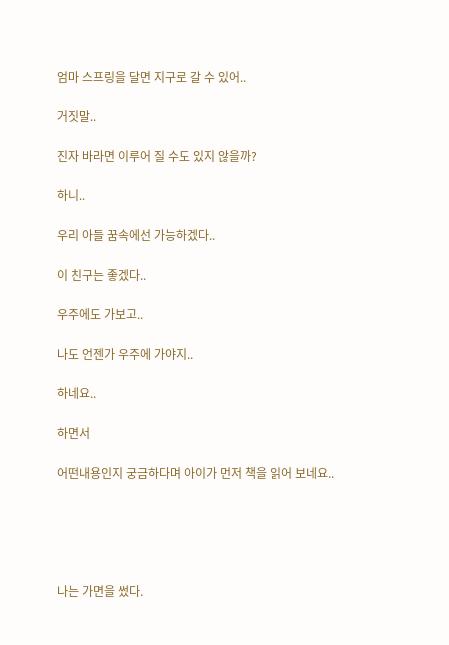엄마 스프링을 달면 지구로 갈 수 있어..

거짓말..

진자 바라면 이루어 질 수도 있지 않을까?

하니..

우리 아들 꿈속에선 가능하겠다..

이 친구는 좋겠다..

우주에도 가보고..

나도 언젠가 우주에 가야지..

하네요..

하면서

어떤내용인지 궁금하다며 아이가 먼저 책을 읽어 보네요..





나는 가면을 썼다.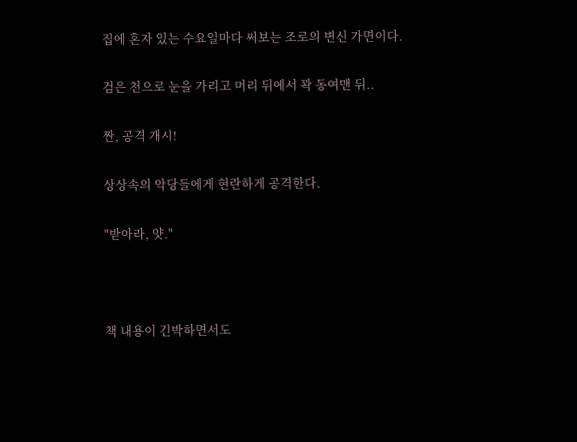집에 혼자 있는 수요일마다 써보는 조로의 변신 가면이다.

검은 천으로 눈을 가리고 머리 뒤에서 꽉 동여맨 뒤..

짠, 공격 개시!

상상속의 악당들에게 현란하게 공격한다.

"받아라, 얏."



책 내용이 긴박하면서도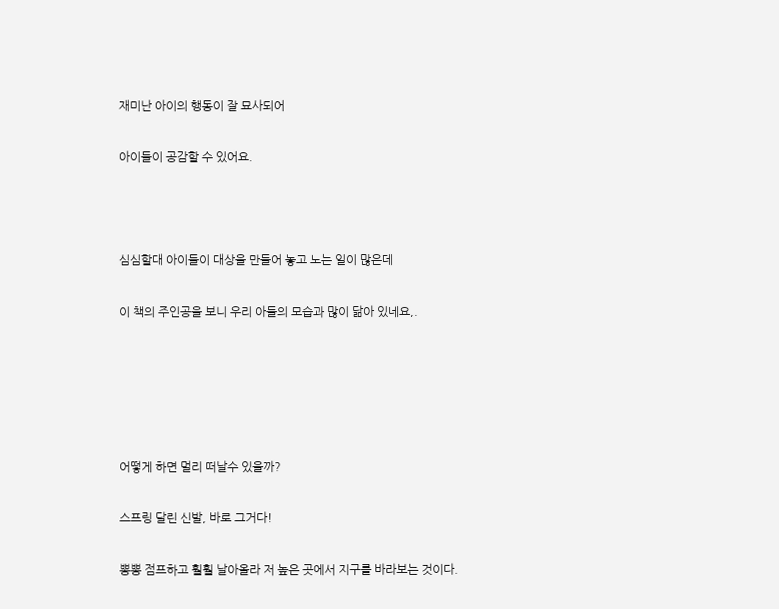재미난 아이의 행동이 잘 묘사되어

아이들이 공감할 수 있어요.



심심할대 아이들이 대상을 만들어 놓고 노는 일이 많은데

이 책의 주인공을 보니 우리 아들의 모습과 많이 닮아 있네요,.





어떻게 하면 멀리 떠날수 있을까?

스프링 달린 신발, 바로 그거다!

뽕뽕 점프하고 훨훨 날아올라 저 높은 곳에서 지구를 바라보는 것이다.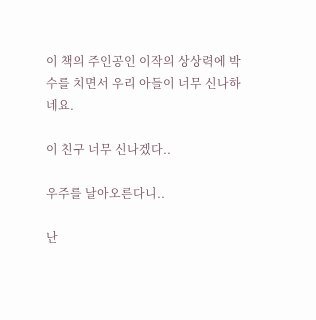이 책의 주인공인 이작의 상상력에 박수를 치면서 우리 아들이 너무 신나하네요.

이 친구 너무 신나겠다..

우주를 날아오른다니..

난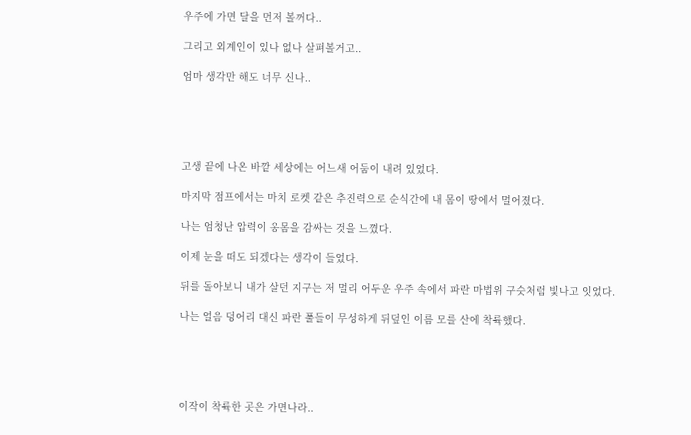우주에 가면 달을 먼저 볼꺼다..

그리고 외계인이 있나 없나 살펴볼거고..

엄마 생각만 해도 너무 신나..





고생 끝에 나온 바깥 세상에는 어느새 어둠이 내려 있었다.

마지막 점프에서는 마치 로켓 같은 추진력으로 순식간에 내 몸이 땅에서 멀어졌다.

나는 엄청난 압력이 옹몸을 감싸는 것을 느꼈다.

이제 눈을 떠도 되겠다는 생각이 들었다.

뒤를 돌아보니 내가 살던 지구는 저 멀리 어두운 우주 속에서 파란 마법위 구슷처럼 빛나고 잇었다.

나는 얼음 덩어리 대신 파란 풀들이 무성하게 뒤덮인 이름 모를 산에 착륙했다.





이작이 착륙한 곳은 가면나라..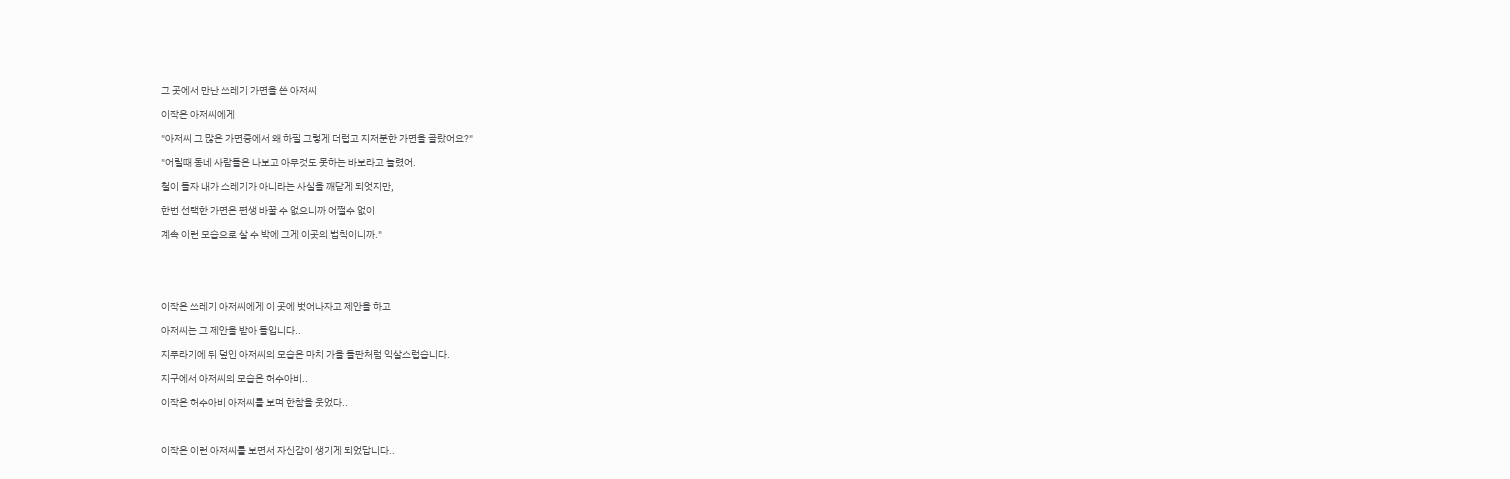그 곳에서 만난 쓰레기 가면을 쓴 아저씨

이작은 아저씨에게

"아저씨 그 많은 가면중에서 왜 하필 그렇게 더럽고 지저분한 가면을 골랐어요?"

"어릴때 동네 사람들은 나보고 아무것도 못하는 바보라고 놀렸어.

철이 들자 내가 스레기가 아니라는 사실을 깨닫게 되엇지만,

한번 선택한 가면은 편생 바꿀 수 없으니까 어쩔수 없이

계속 이런 모습으로 살 수 박에 그게 이곳의 법칙이니까."





이작은 쓰레기 아저씨에게 이 곳에 벗어나자고 제안을 하고

아저씨는 그 제안을 받아 들입니다..

지푸라기에 뒤 덮인 아저씨의 모습은 마치 가을 들판처럼 익살스럽습니다.

지구에서 아저씨의 모습은 허수아비..

이작은 허수아비 아저씨를 보며 한참을 웃었다..



이작은 이런 아저씨를 보면서 자신감이 생기게 되었답니다..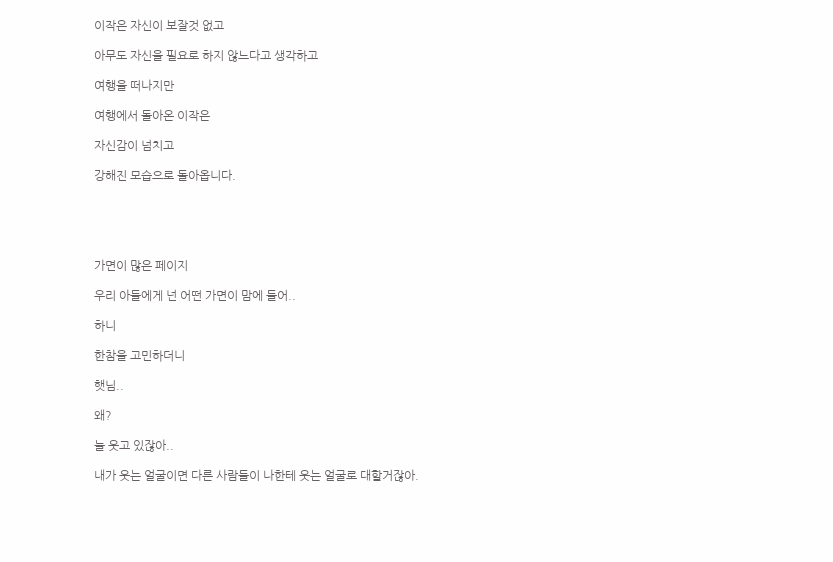이작은 자신이 보잘것 없고

아무도 자신을 필요로 하지 않느다고 생각하고

여행을 떠나지만

여행에서 돌아온 이작은

자신감이 넘치고

강해진 모습으로 돌아옵니다.





가면이 많은 페이지

우리 아들에게 넌 어떤 가면이 맘에 들어..

하니

한참을 고민하더니

햇님..

왜?

늘 웃고 있잖아..

내가 웃는 얼굴이면 다른 사람들이 나한테 웃는 얼굴로 대할거잖아.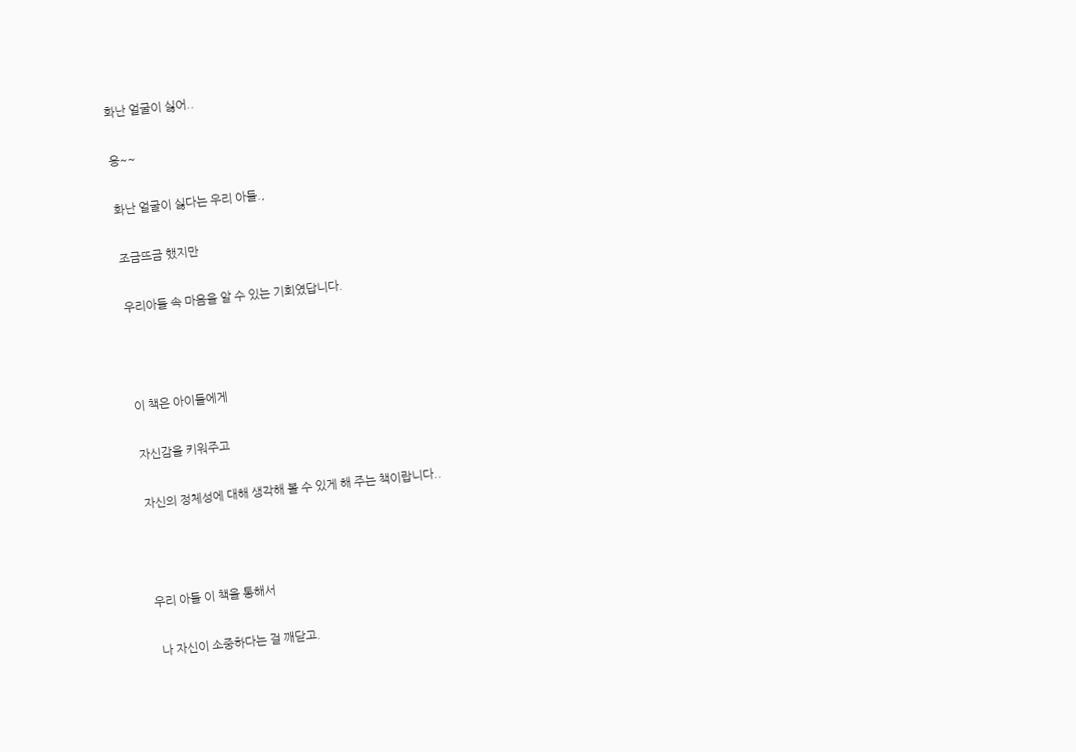화난 얼굴이 싫어..

응~~

화난 얼굴이 싫다는 우리 아들.,

조금뜨금 했지만

우리아들 속 마음을 알 수 있는 기회였답니다.



이 책은 아이들에게

자신감을 키워주고

자신의 정체성에 대해 생각해 볼 수 있게 해 주는 책이랍니다..



우리 아들 이 책을 통해서

 나 자신이 소중하다는 걸 깨닫고.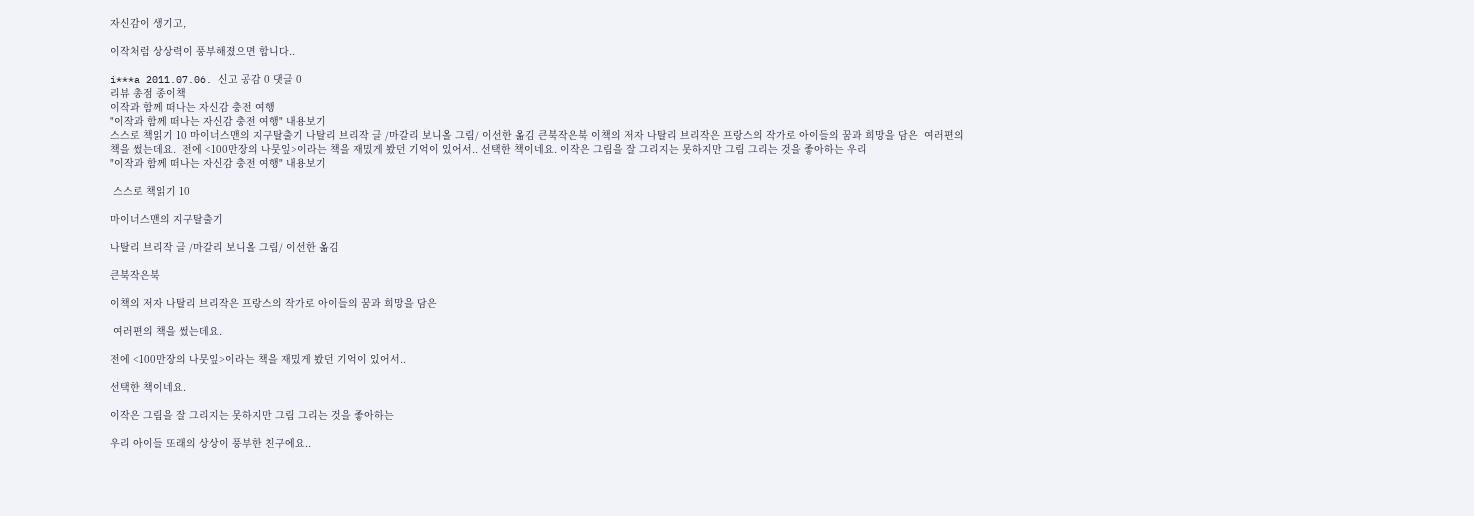자신감이 생기고,

이작처럼 상상력이 풍부해졌으면 합니다..

i***a 2011.07.06. 신고 공감 0 댓글 0
리뷰 총점 종이책
이작과 함께 떠나는 자신감 충전 여행
"이작과 함께 떠나는 자신감 충전 여행" 내용보기
스스로 책읽기 10 마이너스맨의 지구탈출기 나탈리 브리작 글 /마갈리 보니올 그림/ 이선한 옮김 큰북작은북 이책의 저자 나탈리 브리작은 프랑스의 작가로 아이들의 꿈과 희망을 담은  여러편의 책을 썼는데요.  전에 <100만장의 나뭇잎>이라는 책을 재밌게 봤던 기억이 있어서.. 선택한 책이네요. 이작은 그림을 잘 그리지는 못하지만 그림 그리는 것을 좋아하는 우리
"이작과 함께 떠나는 자신감 충전 여행" 내용보기

 스스로 책읽기 10

마이너스맨의 지구탈출기

나탈리 브리작 글 /마갈리 보니올 그림/ 이선한 옮김

큰북작은북

이책의 저자 나탈리 브리작은 프랑스의 작가로 아이들의 꿈과 희망을 담은

 여러편의 책을 썼는데요.

전에 <100만장의 나뭇잎>이라는 책을 재밌게 봤던 기억이 있어서..

선택한 책이네요.

이작은 그림을 잘 그리지는 못하지만 그림 그리는 것을 좋아하는

우리 아이들 또래의 상상이 풍부한 친구에요..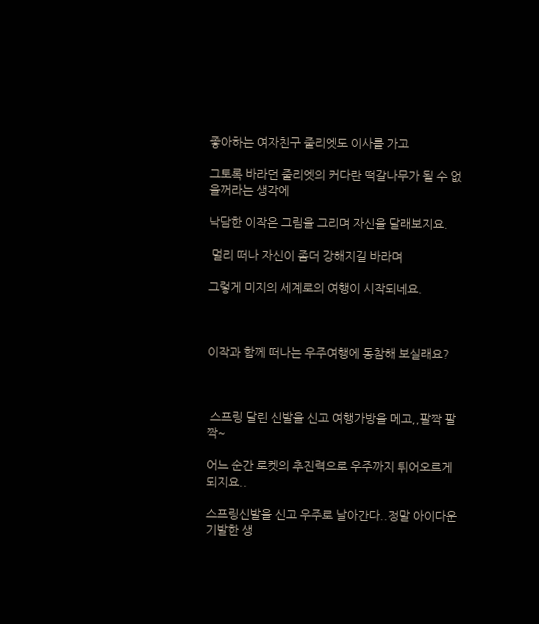좋아하는 여자친구 줄리엣도 이사를 가고

그토록 바라던 줄리엣의 커다란 떡갈나무가 될 수 없을꺼라는 생각에

낙담한 이작은 그림을 그리며 자신을 달래보지요.

 멀리 떠나 자신이 좀더 강해지길 바라며

그렇게 미지의 세계로의 여행이 시작되네요.



이작과 함께 떠나는 우주여행에 동참해 보실래요?



 스프링 달린 신발을 신고 여행가방을 메고,,팔짝 팔짝~

어느 순간 로켓의 추진력으로 우주까지 튀어오르게 되지요..

스프링신발을 신고 우주로 날아간다..정말 아이다운 기발한 생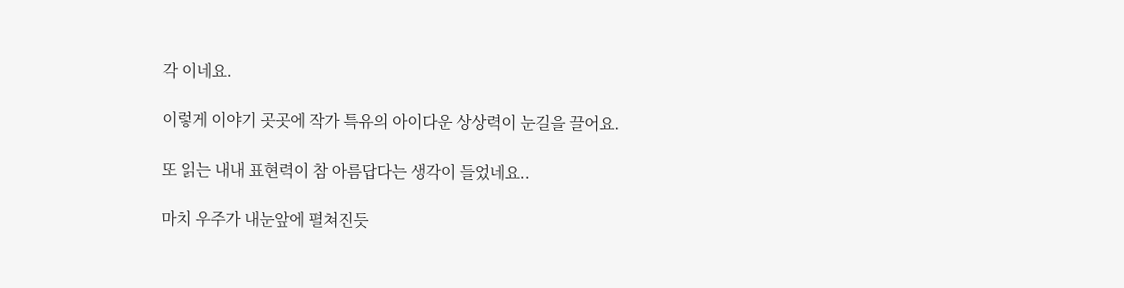각 이네요.

이렇게 이야기 곳곳에 작가 특유의 아이다운 상상력이 눈길을 끌어요.

또 읽는 내내 표현력이 참 아름답다는 생각이 들었네요..

마치 우주가 내눈앞에 펼쳐진듯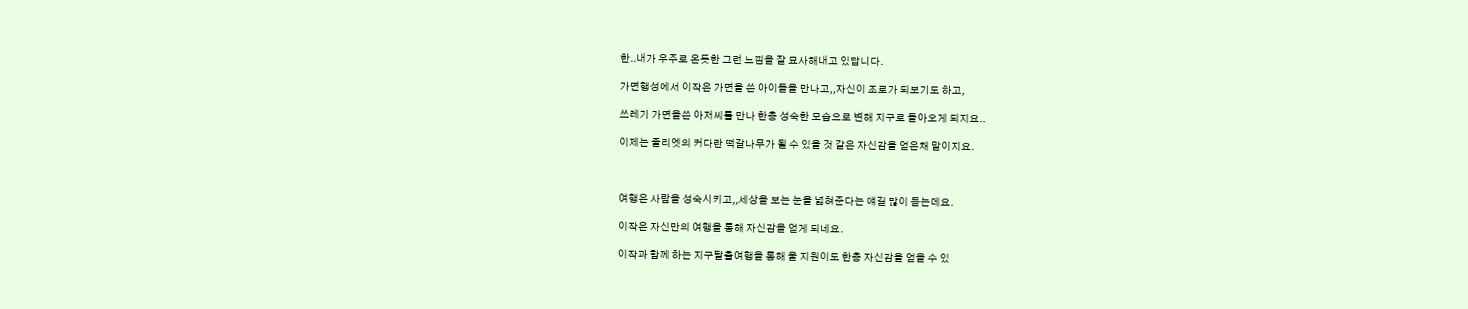한..내가 우주로 온듯한 그런 느낌을 잘 묘사해내고 있답니다.

가면행성에서 이작은 가면을 쓴 아이들을 만나고,,자신이 조로가 되보기도 하고,

쓰레기 가면을쓴 아저씨를 만나 한층 성숙한 모습으로 변해 지구로 돌아오게 되지요..

이제는 줄리엣의 커다란 떡갈나무가 될 수 있을 것 같은 자신감을 얻은채 말이지요.



여행은 사람을 성숙시키고,,세상을 보는 눈을 넓혀준다는 얘길 많이 듣는데요.

이작은 자신만의 여행을 통해 자신감을 얻게 되네요.

이작과 함께 하는 지구탈출여행을 통해 울 지원이도 한층 자신감을 얻을 수 있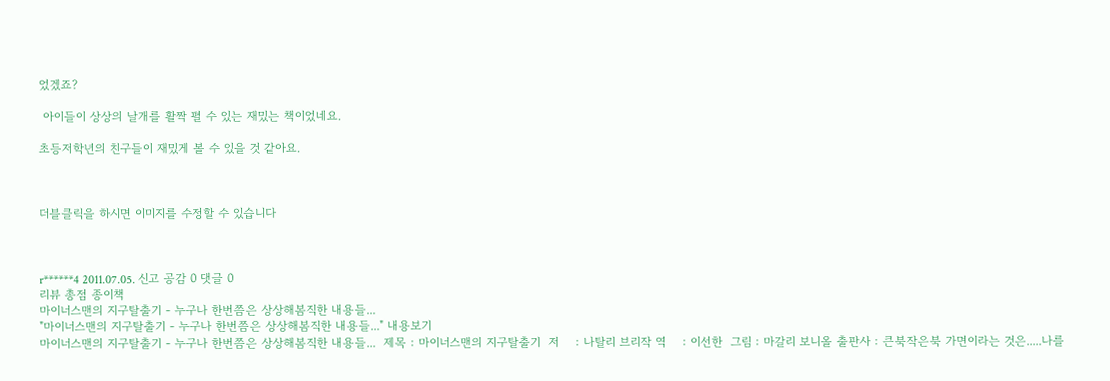었겠죠?

 아이들이 상상의 날개를 활짝 펼 수 있는 재밌는 책이었네요.

초등저학년의 친구들이 재밌게 볼 수 있을 것 같아요.



더블클릭을 하시면 이미지를 수정할 수 있습니다



r******4 2011.07.05. 신고 공감 0 댓글 0
리뷰 총점 종이책
마이너스맨의 지구탈출기 - 누구나 한번쯤은 상상해봄직한 내용들...
"마이너스맨의 지구탈출기 - 누구나 한번쯤은 상상해봄직한 내용들..." 내용보기
마이너스맨의 지구탈출기 - 누구나 한번쯤은 상상해봄직한 내용들...  제목 : 마이너스맨의 지구탈출기  저    : 나탈리 브리작 역    : 이선한  그림 : 마갈리 보니올 출판사 : 큰북작은북 가면이라는 것은.....나를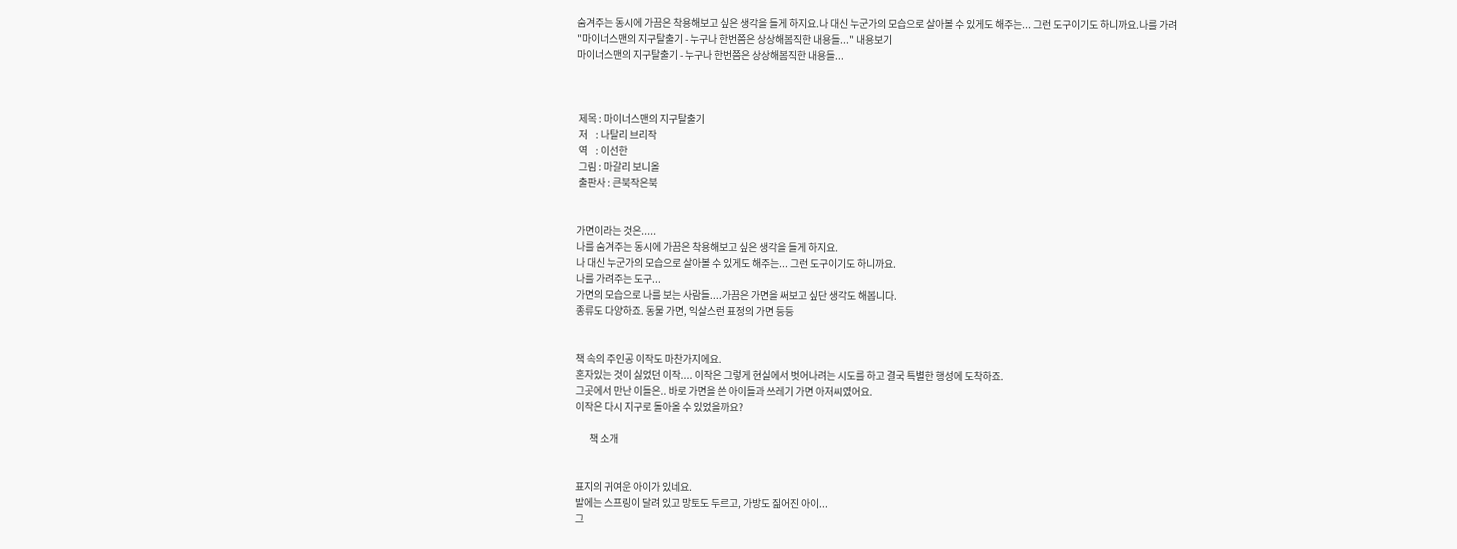숨겨주는 동시에 가끔은 착용해보고 싶은 생각을 들게 하지요.나 대신 누군가의 모습으로 살아볼 수 있게도 해주는... 그런 도구이기도 하니까요.나를 가려
"마이너스맨의 지구탈출기 - 누구나 한번쯤은 상상해봄직한 내용들..." 내용보기
마이너스맨의 지구탈출기 - 누구나 한번쯤은 상상해봄직한 내용들...



 제목 : 마이너스맨의 지구탈출기
 저    : 나탈리 브리작
 역    : 이선한
 그림 : 마갈리 보니올
 출판사 : 큰북작은북


가면이라는 것은.....
나를 숨겨주는 동시에 가끔은 착용해보고 싶은 생각을 들게 하지요.
나 대신 누군가의 모습으로 살아볼 수 있게도 해주는... 그런 도구이기도 하니까요.
나를 가려주는 도구...
가면의 모습으로 나를 보는 사람들....가끔은 가면을 써보고 싶단 생각도 해봅니다.
종류도 다양하죠. 동물 가면, 익살스런 표정의 가면 등등


책 속의 주인공 이작도 마찬가지에요.
혼자있는 것이 싫었던 이작.... 이작은 그렇게 현실에서 벗어나려는 시도를 하고 결국 특별한 행성에 도착하죠.
그곳에서 만난 이들은.. 바로 가면을 쓴 아이들과 쓰레기 가면 아저씨였어요.
이작은 다시 지구로 돌아올 수 있었을까요?

       책 소개


표지의 귀여운 아이가 있네요.
발에는 스프링이 달려 있고 망토도 두르고, 가방도 짊어진 아이...
그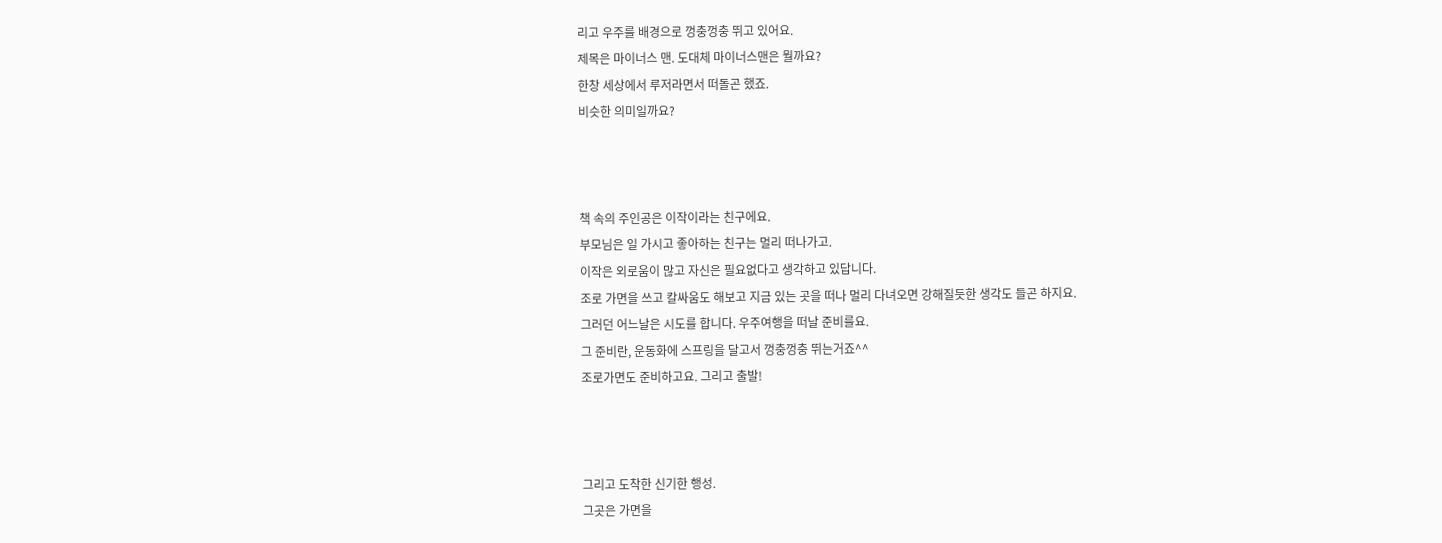리고 우주를 배경으로 껑충껑충 뛰고 있어요.
제목은 마이너스 맨. 도대체 마이너스맨은 뭘까요?
한창 세상에서 루저라면서 떠돌곤 했죠.
비슷한 의미일까요?



책 속의 주인공은 이작이라는 친구에요.
부모님은 일 가시고 좋아하는 친구는 멀리 떠나가고.
이작은 외로움이 많고 자신은 필요없다고 생각하고 있답니다.
조로 가면을 쓰고 칼싸움도 해보고 지금 있는 곳을 떠나 멀리 다녀오면 강해질듯한 생각도 들곤 하지요.
그러던 어느날은 시도를 합니다. 우주여행을 떠날 준비를요.
그 준비란, 운동화에 스프링을 달고서 껑충껑충 뛰는거죠^^
조로가면도 준비하고요. 그리고 출발!



그리고 도착한 신기한 행성.
그곳은 가면을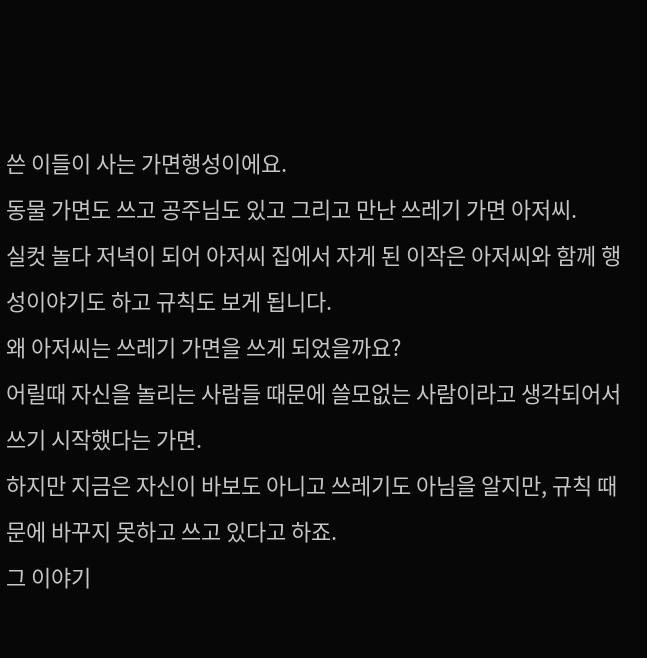쓴 이들이 사는 가면행성이에요.
동물 가면도 쓰고 공주님도 있고 그리고 만난 쓰레기 가면 아저씨.
실컷 놀다 저녁이 되어 아저씨 집에서 자게 된 이작은 아저씨와 함께 행성이야기도 하고 규칙도 보게 됩니다.
왜 아저씨는 쓰레기 가면을 쓰게 되었을까요?
어릴때 자신을 놀리는 사람들 때문에 쓸모없는 사람이라고 생각되어서 쓰기 시작했다는 가면.
하지만 지금은 자신이 바보도 아니고 쓰레기도 아님을 알지만, 규칙 때문에 바꾸지 못하고 쓰고 있다고 하죠.
그 이야기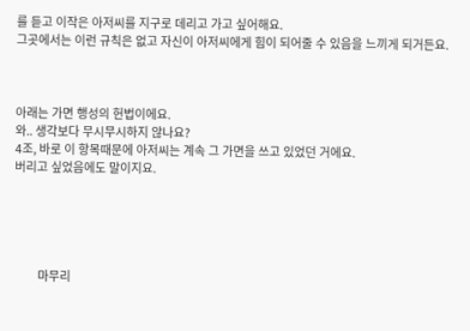를 듣고 이작은 아저씨를 지구로 데리고 가고 싶어해요.
그곳에서는 이런 규칙은 없고 자신이 아저씨에게 힘이 되어줄 수 있음을 느끼게 되거든요.



아래는 가면 행성의 헌법이에요.
와.. 생각보다 무시무시하지 않나요?
4조, 바로 이 항목때문에 아저씨는 계속 그 가면을 쓰고 있었던 거에요.
버리고 싶었음에도 말이지요.





        마무리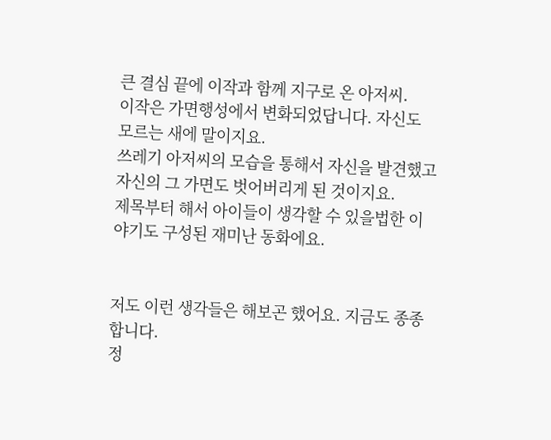큰 결심 끝에 이작과 함께 지구로 온 아저씨.
이작은 가면행성에서 변화되었답니다. 자신도 모르는 새에 말이지요.
쓰레기 아저씨의 모습을 통해서 자신을 발견했고 자신의 그 가면도 벗어버리게 된 것이지요.
제목부터 해서 아이들이 생각할 수 있을법한 이야기도 구성된 재미난 동화에요.


저도 이런 생각들은 해보곤 했어요. 지금도 종종 합니다.
정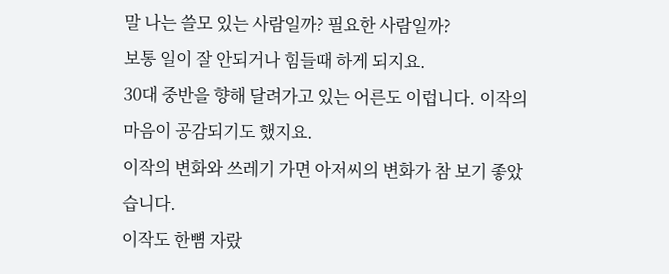말 나는 쓸모 있는 사람일까? 필요한 사람일까?
보통 일이 잘 안되거나 힘들때 하게 되지요.
30대 중반을 향해 달려가고 있는 어른도 이럽니다. 이작의 마음이 공감되기도 했지요.
이작의 변화와 쓰레기 가면 아저씨의 변화가 참 보기 좋았습니다.
이작도 한뼘 자랐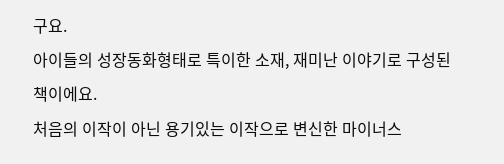구요.
아이들의 성장동화형태로 특이한 소재, 재미난 이야기로 구성된 책이에요.
처음의 이작이 아닌 용기있는 이작으로 변신한 마이너스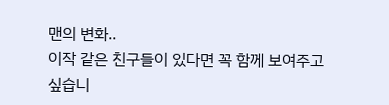맨의 변화..
이작 같은 친구들이 있다면 꼭 함께 보여주고 싶습니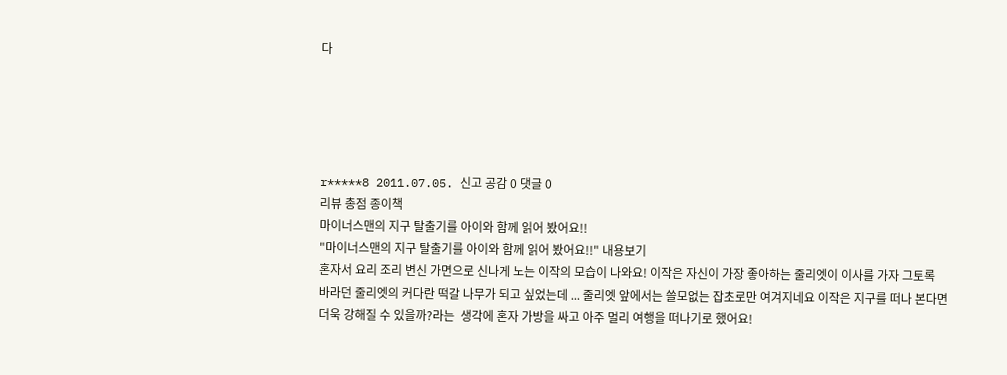다





r*****8 2011.07.05. 신고 공감 0 댓글 0
리뷰 총점 종이책
마이너스맨의 지구 탈출기를 아이와 함께 읽어 봤어요!!
"마이너스맨의 지구 탈출기를 아이와 함께 읽어 봤어요!!" 내용보기
혼자서 요리 조리 변신 가면으로 신나게 노는 이작의 모습이 나와요! 이작은 자신이 가장 좋아하는 줄리엣이 이사를 가자 그토록 바라던 줄리엣의 커다란 떡갈 나무가 되고 싶었는데 ... 줄리엣 앞에서는 쓸모없는 잡초로만 여겨지네요 이작은 지구를 떠나 본다면 더욱 강해질 수 있을까?라는  생각에 혼자 가방을 싸고 아주 멀리 여행을 떠나기로 했어요!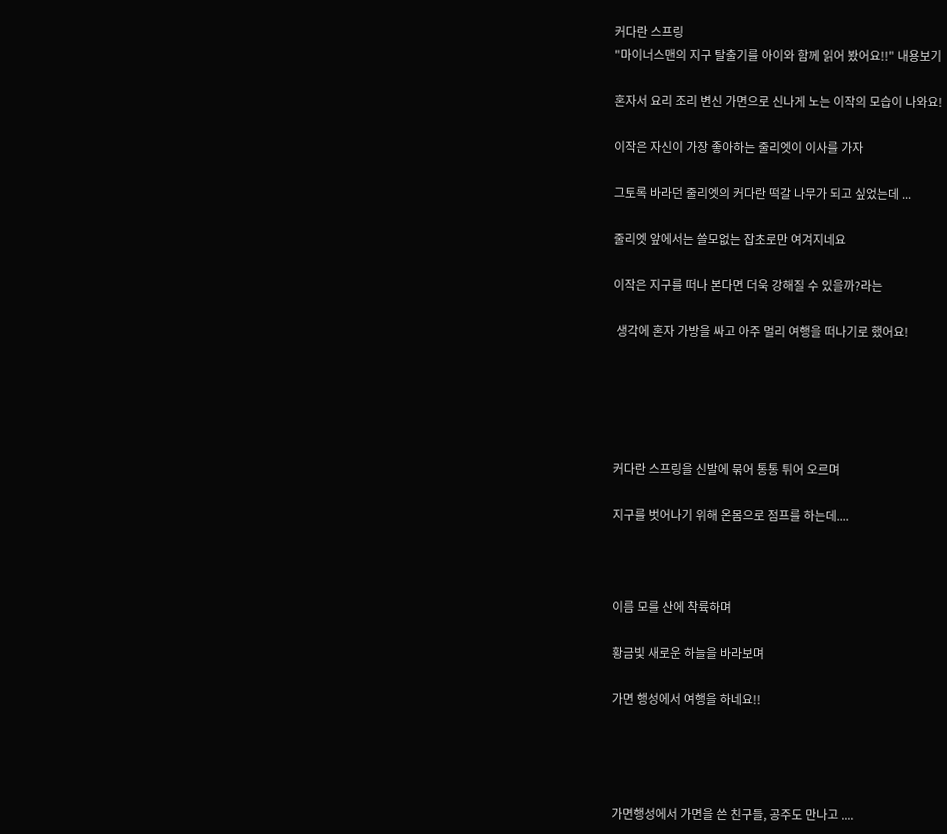커다란 스프링
"마이너스맨의 지구 탈출기를 아이와 함께 읽어 봤어요!!" 내용보기

혼자서 요리 조리 변신 가면으로 신나게 노는 이작의 모습이 나와요!

이작은 자신이 가장 좋아하는 줄리엣이 이사를 가자

그토록 바라던 줄리엣의 커다란 떡갈 나무가 되고 싶었는데 ...

줄리엣 앞에서는 쓸모없는 잡초로만 여겨지네요

이작은 지구를 떠나 본다면 더욱 강해질 수 있을까?라는

 생각에 혼자 가방을 싸고 아주 멀리 여행을 떠나기로 했어요!





커다란 스프링을 신발에 묶어 통통 튀어 오르며

지구를 벗어나기 위해 온몸으로 점프를 하는데....



이름 모를 산에 착륙하며

황금빛 새로운 하늘을 바라보며

가면 행성에서 여행을 하네요!!




가면행성에서 가면을 쓴 친구들, 공주도 만나고 ....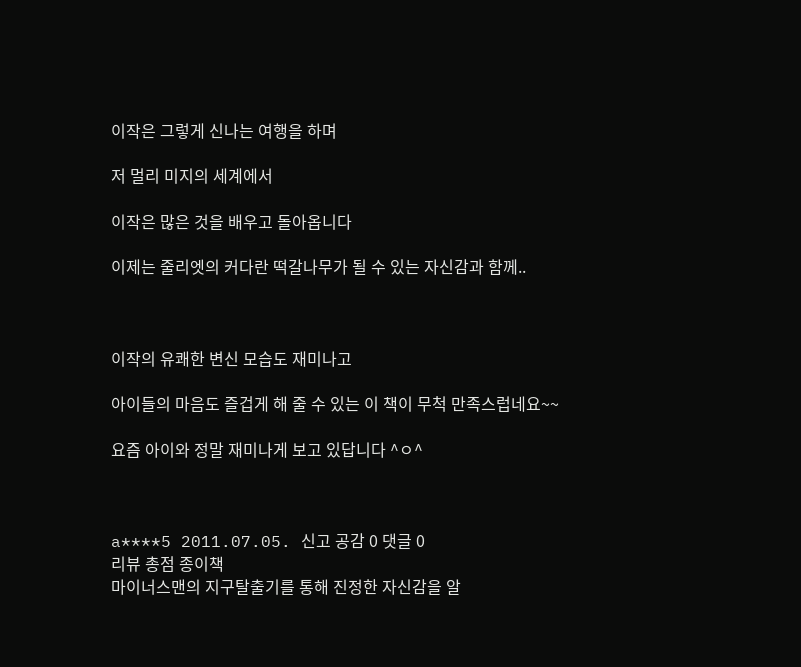이작은 그렇게 신나는 여행을 하며

저 멀리 미지의 세계에서

이작은 많은 것을 배우고 돌아옵니다

이제는 줄리엣의 커다란 떡갈나무가 될 수 있는 자신감과 함께..



이작의 유쾌한 변신 모습도 재미나고

아이들의 마음도 즐겁게 해 줄 수 있는 이 책이 무척 만족스럽네요~~

요즘 아이와 정말 재미나게 보고 있답니다 ^ㅇ^



a****5 2011.07.05. 신고 공감 0 댓글 0
리뷰 총점 종이책
마이너스맨의 지구탈출기를 통해 진정한 자신감을 알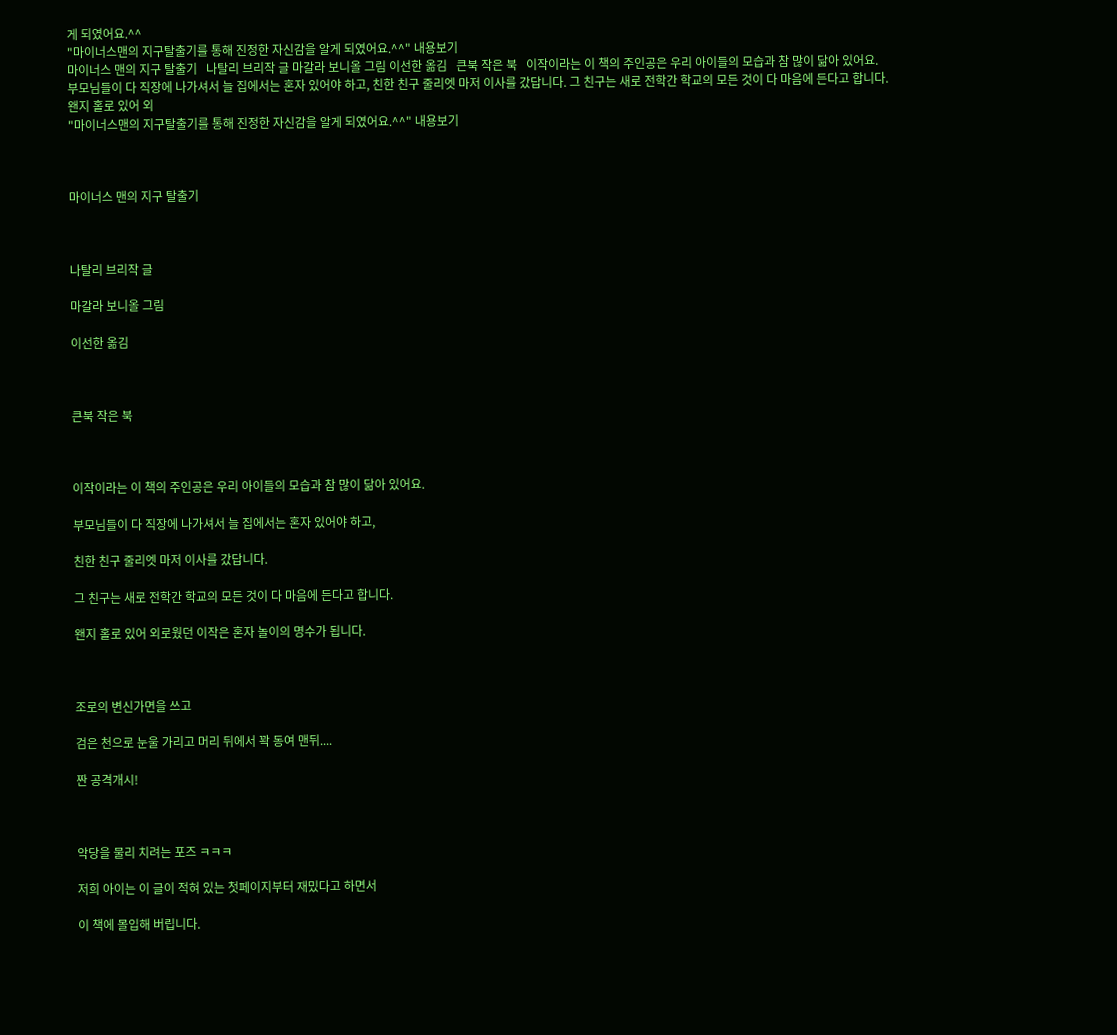게 되였어요.^^
"마이너스맨의 지구탈출기를 통해 진정한 자신감을 알게 되였어요.^^" 내용보기
마이너스 맨의 지구 탈출기   나탈리 브리작 글 마갈라 보니올 그림 이선한 옮김   큰북 작은 북   이작이라는 이 책의 주인공은 우리 아이들의 모습과 참 많이 닮아 있어요. 부모님들이 다 직장에 나가셔서 늘 집에서는 혼자 있어야 하고, 친한 친구 줄리엣 마저 이사를 갔답니다. 그 친구는 새로 전학간 학교의 모든 것이 다 마음에 든다고 합니다. 왠지 홀로 있어 외
"마이너스맨의 지구탈출기를 통해 진정한 자신감을 알게 되였어요.^^" 내용보기



마이너스 맨의 지구 탈출기



나탈리 브리작 글

마갈라 보니올 그림

이선한 옮김



큰북 작은 북



이작이라는 이 책의 주인공은 우리 아이들의 모습과 참 많이 닮아 있어요.

부모님들이 다 직장에 나가셔서 늘 집에서는 혼자 있어야 하고,

친한 친구 줄리엣 마저 이사를 갔답니다.

그 친구는 새로 전학간 학교의 모든 것이 다 마음에 든다고 합니다.

왠지 홀로 있어 외로웠던 이작은 혼자 놀이의 명수가 됩니다.



조로의 변신가면을 쓰고

검은 천으로 눈울 가리고 머리 뒤에서 꽉 동여 맨뒤....

짠 공격개시!



악당을 물리 치려는 포즈 ㅋㅋㅋ

저희 아이는 이 글이 적혀 있는 첫페이지부터 재밌다고 하면서

이 책에 몰입해 버립니다.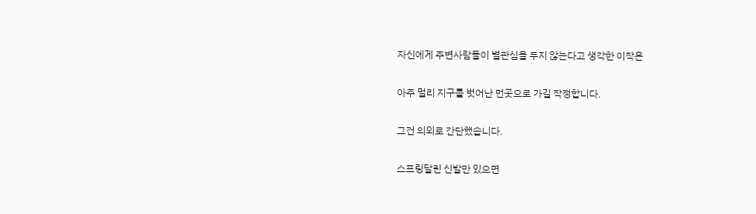자신에게 주변사람들이 별관심을 두지 않는다고 생각한 이작은

아주 멀리 지구를 벗어난 먼곳으로 가길 작정합니다.

그건 의외로 간단했습니다.

스프링달린 신발만 있으면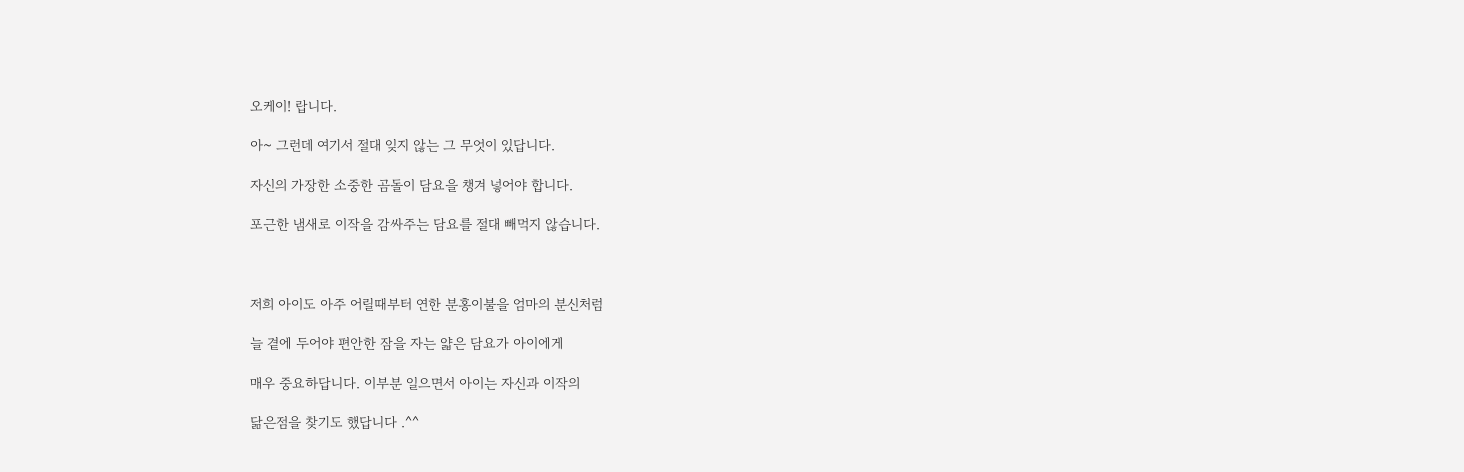오케이! 랍니다.

아~ 그런데 여기서 절대 잊지 않는 그 무엇이 있답니다.

자신의 가장한 소중한 곰돌이 담요을 챙겨 넣어야 합니다.

포근한 냄새로 이작을 감싸주는 담요를 절대 빼먹지 않습니다.



저희 아이도 아주 어릴때부터 연한 분홍이불을 엄마의 분신처럼

늘 곁에 두어야 편안한 잠을 자는 얇은 담요가 아이에게

매우 중요하답니다. 이부분 일으면서 아이는 자신과 이작의

닮은점을 찾기도 했답니다 .^^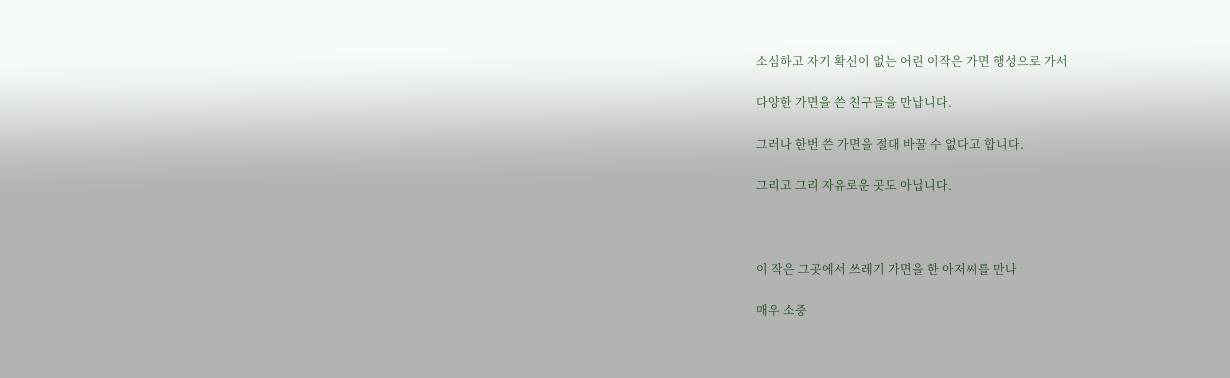소심하고 자기 확신이 없는 어린 이작은 가면 행성으로 가서

다양한 가면을 쓴 친구들을 만납니다.

그러나 한번 쓴 가면을 절대 바꿀 수 없다고 합니다.

그리고 그리 자유로운 곳도 아닙니다.



이 작은 그곳에서 쓰레기 가면을 한 아저씨를 만나

매우 소중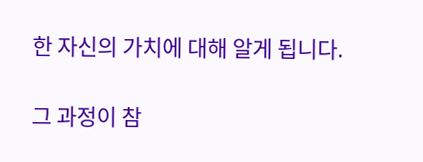한 자신의 가치에 대해 알게 됩니다.

그 과정이 참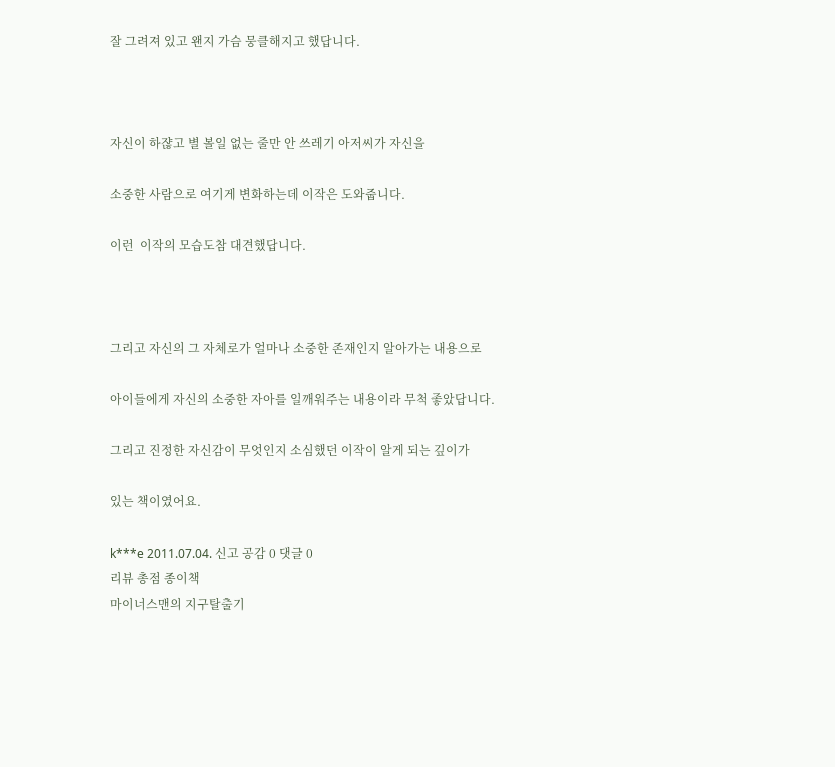잘 그려져 있고 왠지 가슴 뭉클해지고 했답니다.



자신이 하쟎고 별 볼일 없는 줄만 안 쓰레기 아저씨가 자신을

소중한 사람으로 여기게 변화하는데 이작은 도와줍니다.

이런  이작의 모습도참 대견했답니다.



그리고 자신의 그 자체로가 얼마나 소중한 존재인지 알아가는 내용으로

아이들에게 자신의 소중한 자아를 일깨워주는 내용이라 무척 좋았답니다.

그리고 진정한 자신감이 무엇인지 소심했던 이작이 알게 되는 깊이가

있는 책이였어요.

k***e 2011.07.04. 신고 공감 0 댓글 0
리뷰 총점 종이책
마이너스맨의 지구탈출기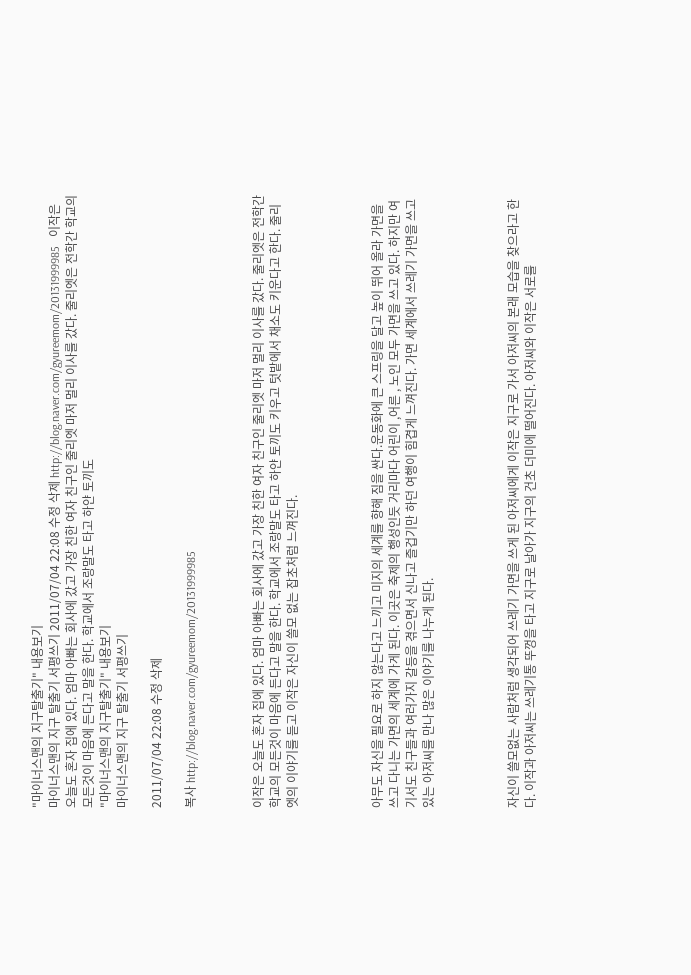"마이너스맨의 지구탈출기" 내용보기
마이너스맨의 지구 탈출기 서평쓰기 2011/07/04 22:08 수정 삭제 http://blog.naver.com/gyureemom/20131999985   이작은 오늘도 혼자 집에 있다. 엄마 아빠는 회사에 갔고 가장 친한 여자 친구인 줄리엣 마저 멀리 이사를 갔다. 줄리엣은 전학간 학교의 모든것이 마음에 든다고 말을 한다. 학교에서 조랑말도 타고 하얀 토끼도
"마이너스맨의 지구탈출기" 내용보기
마이너스맨의 지구 탈출기 서평쓰기

2011/07/04 22:08 수정 삭제

복사 http://blog.naver.com/gyureemom/20131999985



이작은 오늘도 혼자 집에 있다. 엄마 아빠는 회사에 갔고 가장 친한 여자 친구인 줄리엣 마저 멀리 이사를 갔다. 줄리엣은 전학간 학교의 모든것이 마음에 든다고 말을 한다. 학교에서 조랑말도 타고 하얀 토끼도 키우고 텃밭에서 채소도 키운다고 한다. 줄리엣의 이야기를 듣고 이작은 자신이 쓸모 없는 잡초처럼 느껴진다.




아무도 자신을 필요로 하지 않는다고 느끼고 미지의 세계를 향해 짐을 싼다.운동화에 큰 스프링을 달고 높이 뛰어 올라 가면을 쓰고 다니는 가면의 세계에 가게 된다. 이곳은 축제의 행성인듯 거리마다 어린이 ,어른 , 노인 모두 가면을 쓰고 있다. 하지만 여기서도 친구들과 여러가지 갈등을 겪으면서 신나고 즐겁기만 하던 여행이 힘겹게 느껴진다. 가면 세계에서 쓰레기 가면을 쓰고 있는 아저씨를 만나 많은 이야기를 나누게 된다.




자신이 쓸모없는 사람처럼 생각되어 쓰레기 가면을 쓰게 된 아저씨에게 이작은 지구로 가서 아저씨의 본래 모습을 찾으라고 한다. 이작과 아저씨는 쓰레기통 뚜껑을 타고 지구로 날아가 지구의 건초 더미에 떨어진다. 아저씨와 이작은 서로를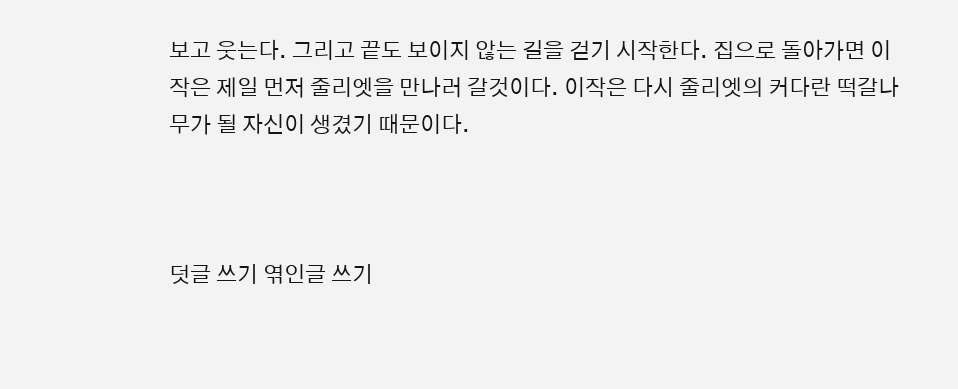보고 웃는다. 그리고 끝도 보이지 않는 길을 걷기 시작한다. 집으로 돌아가면 이작은 제일 먼저 줄리엣을 만나러 갈것이다. 이작은 다시 줄리엣의 커다란 떡갈나무가 될 자신이 생겼기 때문이다.



덧글 쓰기 엮인글 쓰기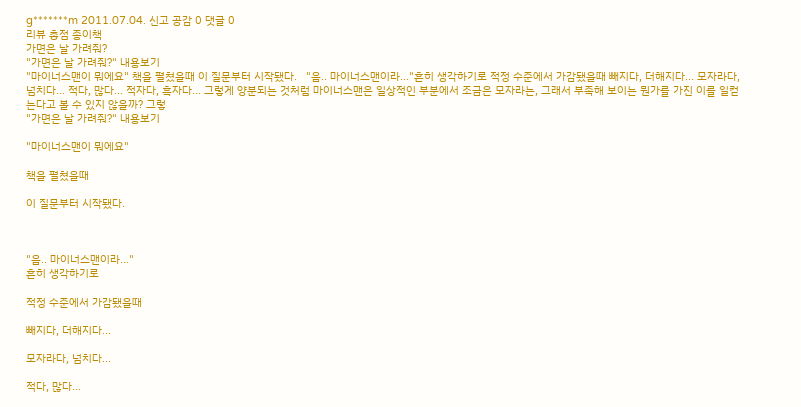g*******m 2011.07.04. 신고 공감 0 댓글 0
리뷰 총점 종이책
가면은 날 가려줘?
"가면은 날 가려줘?" 내용보기
"마이너스맨이 뭐에요" 책을 펼쳤을때 이 질문부터 시작됐다.   "음.. 마이너스맨이라..."흔히 생각하기로 적정 수준에서 가감됐을때 빼지다, 더해지다... 모자라다, 넘치다... 적다, 많다... 적자다, 흑자다... 그렇게 양분되는 것처럼 마이너스맨은 일상적인 부분에서 조금은 모자라는, 그래서 부족해 보이는 뭔가를 가진 이를 일컫는다고 볼 수 있지 않을까? 그렇
"가면은 날 가려줘?" 내용보기

"마이너스맨이 뭐에요"

책을 펼쳤을때

이 질문부터 시작됐다.



"음.. 마이너스맨이라..."
흔히 생각하기로

적정 수준에서 가감됐을때

빼지다, 더해지다...

모자라다, 넘치다...

적다, 많다...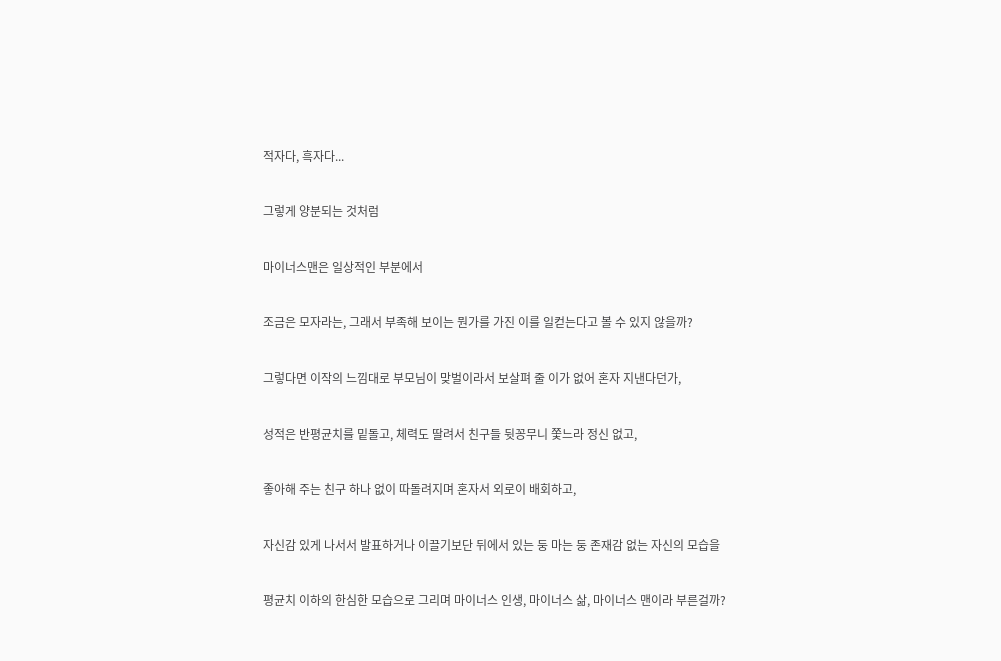적자다, 흑자다...

그렇게 양분되는 것처럼

마이너스맨은 일상적인 부분에서

조금은 모자라는, 그래서 부족해 보이는 뭔가를 가진 이를 일컫는다고 볼 수 있지 않을까?

그렇다면 이작의 느낌대로 부모님이 맞벌이라서 보살펴 줄 이가 없어 혼자 지낸다던가,

성적은 반평균치를 밑돌고, 체력도 딸려서 친구들 뒷꽁무니 쫓느라 정신 없고,

좋아해 주는 친구 하나 없이 따돌려지며 혼자서 외로이 배회하고,

자신감 있게 나서서 발표하거나 이끌기보단 뒤에서 있는 둥 마는 둥 존재감 없는 자신의 모습을

평균치 이하의 한심한 모습으로 그리며 마이너스 인생, 마이너스 삶, 마이너스 맨이라 부른걸까?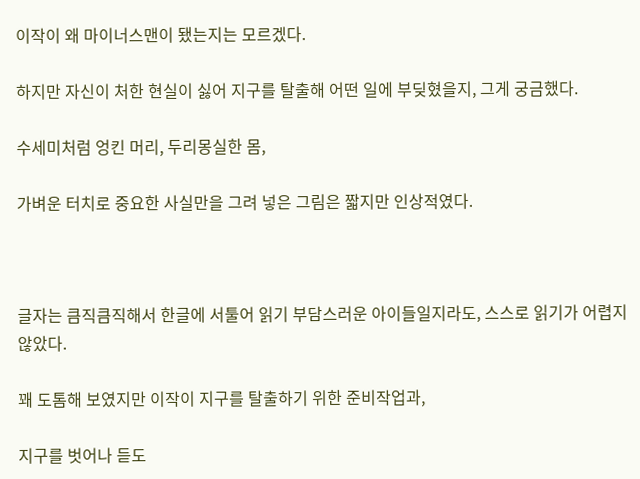이작이 왜 마이너스맨이 됐는지는 모르겠다.

하지만 자신이 처한 현실이 싫어 지구를 탈출해 어떤 일에 부딪혔을지, 그게 궁금했다.

수세미처럼 엉킨 머리, 두리몽실한 몸,

가벼운 터치로 중요한 사실만을 그려 넣은 그림은 짧지만 인상적였다.



글자는 큼직큼직해서 한글에 서툴어 읽기 부담스러운 아이들일지라도, 스스로 읽기가 어렵지 않았다.

꽤 도톰해 보였지만 이작이 지구를 탈출하기 위한 준비작업과,

지구를 벗어나 듣도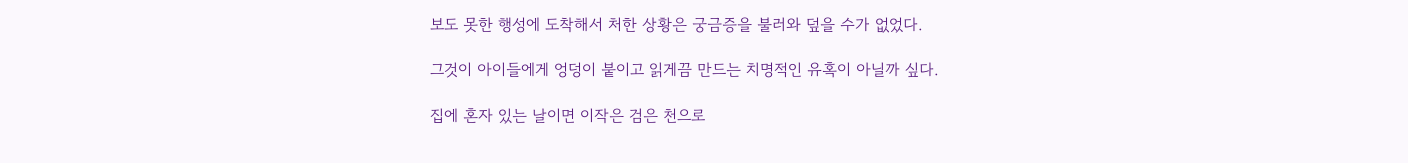보도 못한 행성에 도착해서 처한 상황은 궁금증을 불러와 덮을 수가 없었다.

그것이 아이들에게 엉덩이 붙이고 읽게끔 만드는 치명적인 유혹이 아닐까 싶다.

집에 혼자 있는 날이면 이작은 검은 천으로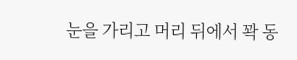눈을 가리고 머리 뒤에서 꽉 동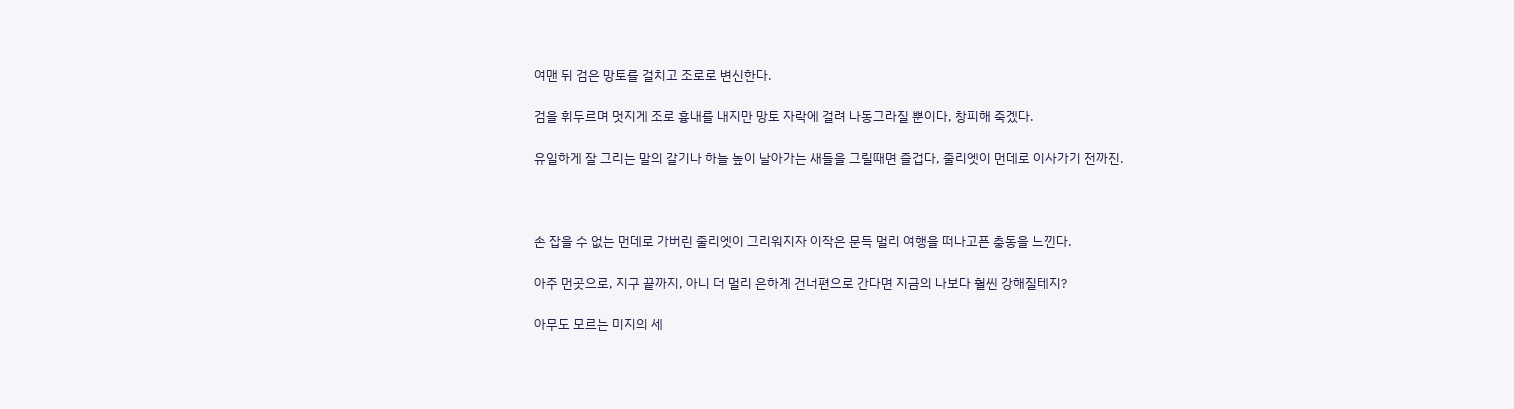여맨 뒤 검은 망토를 걸치고 조로로 변신한다.

검을 휘두르며 멋지게 조로 흉내를 내지만 망토 자락에 걸려 나동그라질 뿐이다, 창피해 죽겠다.

유일하게 잘 그리는 말의 갈기나 하늘 높이 날아가는 새들을 그릴때면 즐겁다, 줄리엣이 먼데로 이사가기 전까진.



손 잡을 수 없는 먼데로 가버린 줄리엣이 그리워지자 이작은 문득 멀리 여행을 떠나고픈 충동을 느낀다.

아주 먼곳으로, 지구 끝까지, 아니 더 멀리 은하계 건너편으로 간다면 지금의 나보다 훨씬 강해질테지?

아무도 모르는 미지의 세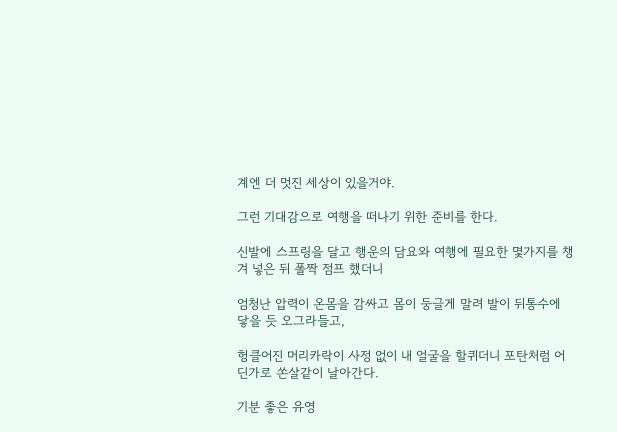계엔 더 멋진 세상이 있을거야.

그런 기대감으로 여행을 떠나기 위한 준비를 한다.

신발에 스프링을 달고 행운의 담요와 여행에 필요한 몇가지를 챙겨 넣은 뒤 폴짝 점프 했더니

엄청난 압력이 온몸을 감싸고 몸이 둥글게 말려 발이 뒤통수에 닿을 듯 오그라들고,

헝클어진 머리카락이 사정 없이 내 얼굴을 할퀴더니 포탄처럼 어딘가로 쏜살같이 날아간다.

기분 좋은 유영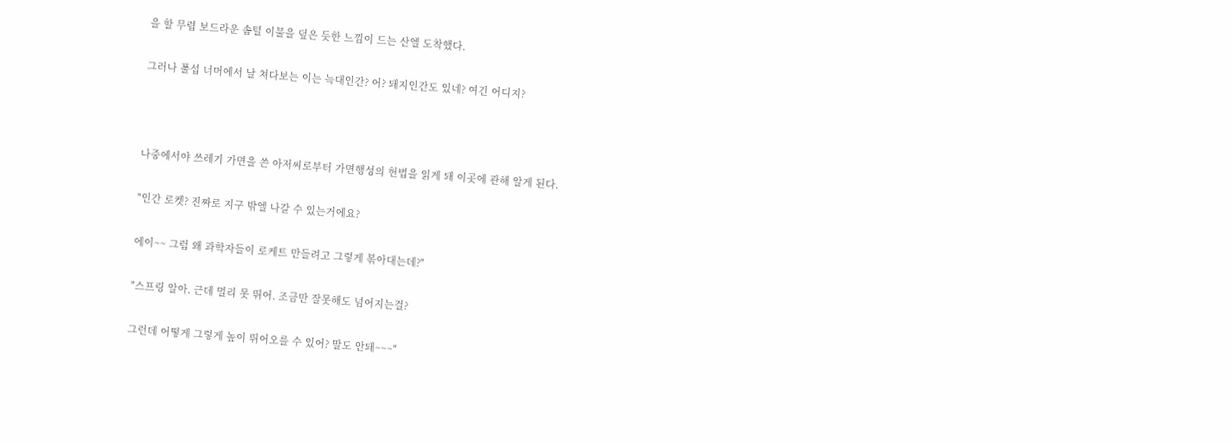을 할 무렵 보드라운 솜털 이불을 덮은 듯한 느낌이 드는 산엘 도착했다.

그러나 풀섭 너머에서 날 쳐다보는 이는 늑대인간? 어? 돼지인간도 있네? 여긴 어디지?



나중에서야 쓰레기 가면을 쓴 아저씨로부터 가면행성의 헌법을 읽게 돼 이곳에 관해 알게 된다.

"인간 로켓? 진짜로 지구 밖엘 나갈 수 있는거에요?

에이~~ 그럼 왜 과학자들이 로케트 만들려고 그렇게 볶아대는데?"

"스프링 알아. 근데 멀리 못 뛰어. 조금만 잘못해도 넘어지는걸?

그런데 어떻게 그렇게 높이 뛰어오를 수 있어? 말도 안돼~~~"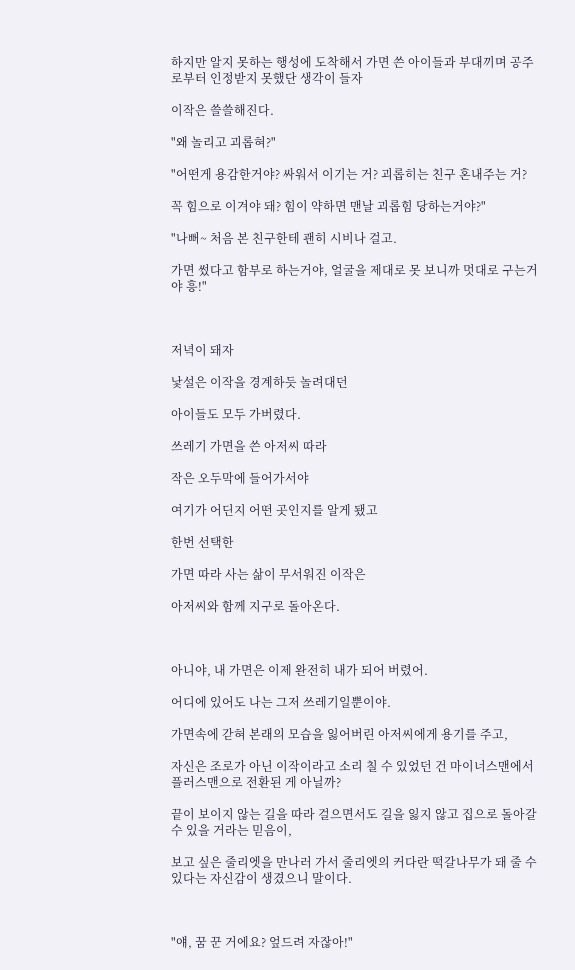하지만 알지 못하는 행성에 도착해서 가면 쓴 아이들과 부대끼며 공주로부터 인정받지 못했단 생각이 들자

이작은 쓸쓸해진다.

"왜 놀리고 괴롭혀?"

"어떤게 용감한거야? 싸워서 이기는 거? 괴롭히는 친구 혼내주는 거?

꼭 힘으로 이겨야 돼? 힘이 약하면 맨날 괴롭힘 당하는거야?"

"나뻐~ 처음 본 친구한테 괜히 시비나 걸고.

가면 썼다고 함부로 하는거야, 얼굴을 제대로 못 보니까 멋대로 구는거야 흥!"



저녁이 돼자

낯설은 이작을 경계하듯 놀려대던

아이들도 모두 가버렸다.

쓰레기 가면을 쓴 아저씨 따라

작은 오두막에 들어가서야

여기가 어딘지 어떤 곳인지를 알게 됐고

한번 선택한

가면 따라 사는 삶이 무서워진 이작은

아저씨와 함께 지구로 돌아온다.



아니야, 내 가면은 이제 완전히 내가 되어 버렸어.

어디에 있어도 나는 그저 쓰레기일뿐이야.

가면속에 갇혀 본래의 모습을 잃어버린 아저씨에게 용기를 주고,

자신은 조로가 아닌 이작이라고 소리 칠 수 있었던 건 마이너스맨에서 플러스맨으로 전환된 게 아닐까?

끝이 보이지 않는 길을 따라 걸으면서도 길을 잃지 않고 집으로 돌아갈 수 있을 거라는 믿음이,

보고 싶은 줄리엣을 만나러 가서 줄리엣의 커다란 떡갈나무가 돼 줄 수 있다는 자신감이 생겼으니 말이다.



"얘, 꿈 꾼 거에요? 엎드려 자잖아!"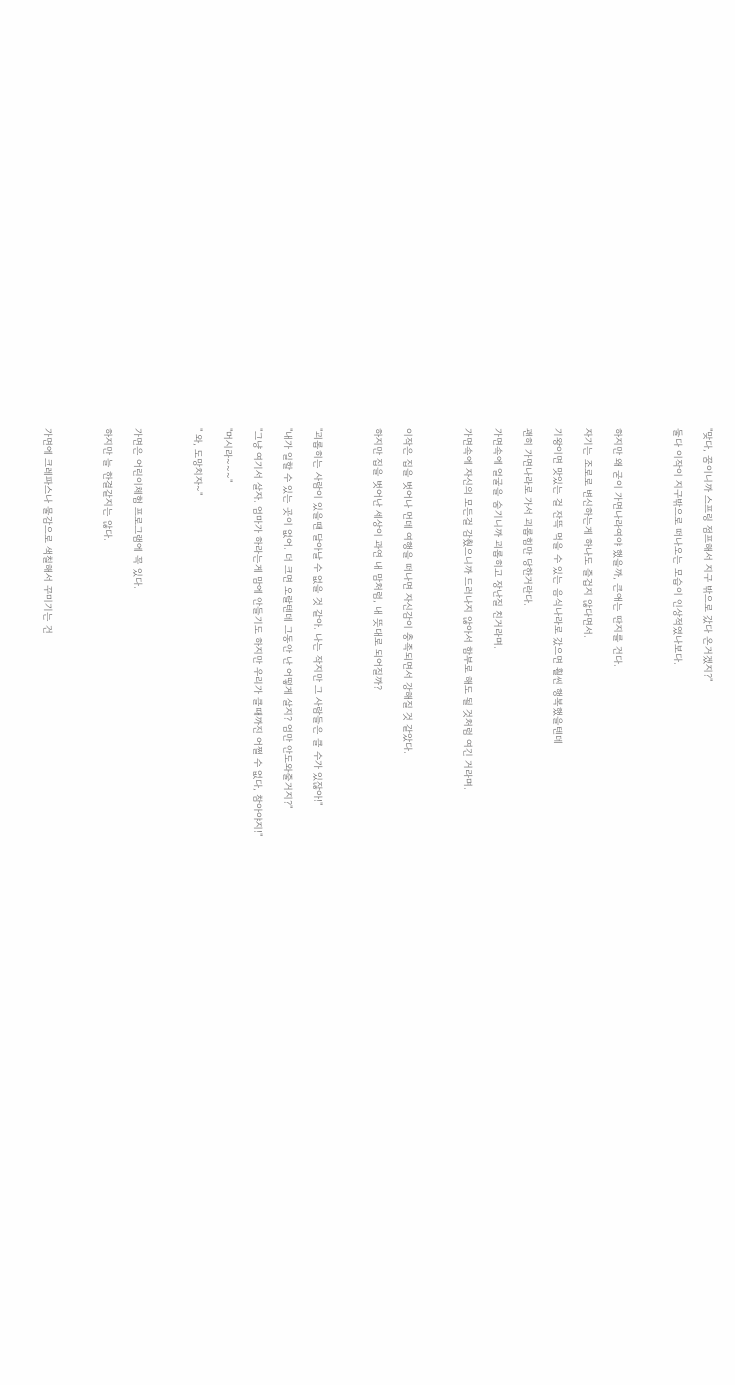"맞다, 꿈이니까 스프링 점프해서 지구 밖으로 갔다 온거겠지?"

둘다 이작이 지구밖으로 떠나오는 모습이 인상적였나보다.



하지만 왜 굳이 가면나라여야 했을까, 큰애는 딴지를 건다.

자기는 조로로 변신하는게 하나도 즐겁지 않다면서.

기왕이면 맛있는 걸 잔뜩 먹을 수 있는 음식나라로 갔으면 훨씬 행복했을텐데

괜히 가면나라로 가서 괴롭힘만 당한거란다.

가면속에 얼굴을 숨기니까 괴롭히고 장난질 친거라며.

가면속에 자신의 모든걸 감췄으니까 드러나지 않아서 함부로 해도 될 것처럼 여긴 거라며.



이작은 집을 벗어나 먼데 여행을 떠나면 자신감이 충족되면서 강해질 것 같았다.

하지만 집을 벗어난 세상이 과연 내 맘처럼, 내 뜻대로 되어질까?



"괴롭히는 사람이 있을땐 달아날 수 없을 것 같아. 나는 작지만 그 사람들은 클 수가 있잖아!"

"내가 일할 수 있는 곳이 없어. 더 크면 오랄텐데 그동안 난 어떻게 살지? 엄만 안도와줄거지?"

"그냥 여기서 살자. 엄마가 하라는게 맘에 안들기도 하지만 우리가 클때까진 어쩔 수 없다, 참아야지!"

"머시라~~~"

" 와, 도망치자~"



가면은 어린이체험 프로그램에 꼭 있다.

하지만 늘 한결같지는 않다.



가면에 크레파스나 물감으로 색칠해서 꾸미기는 건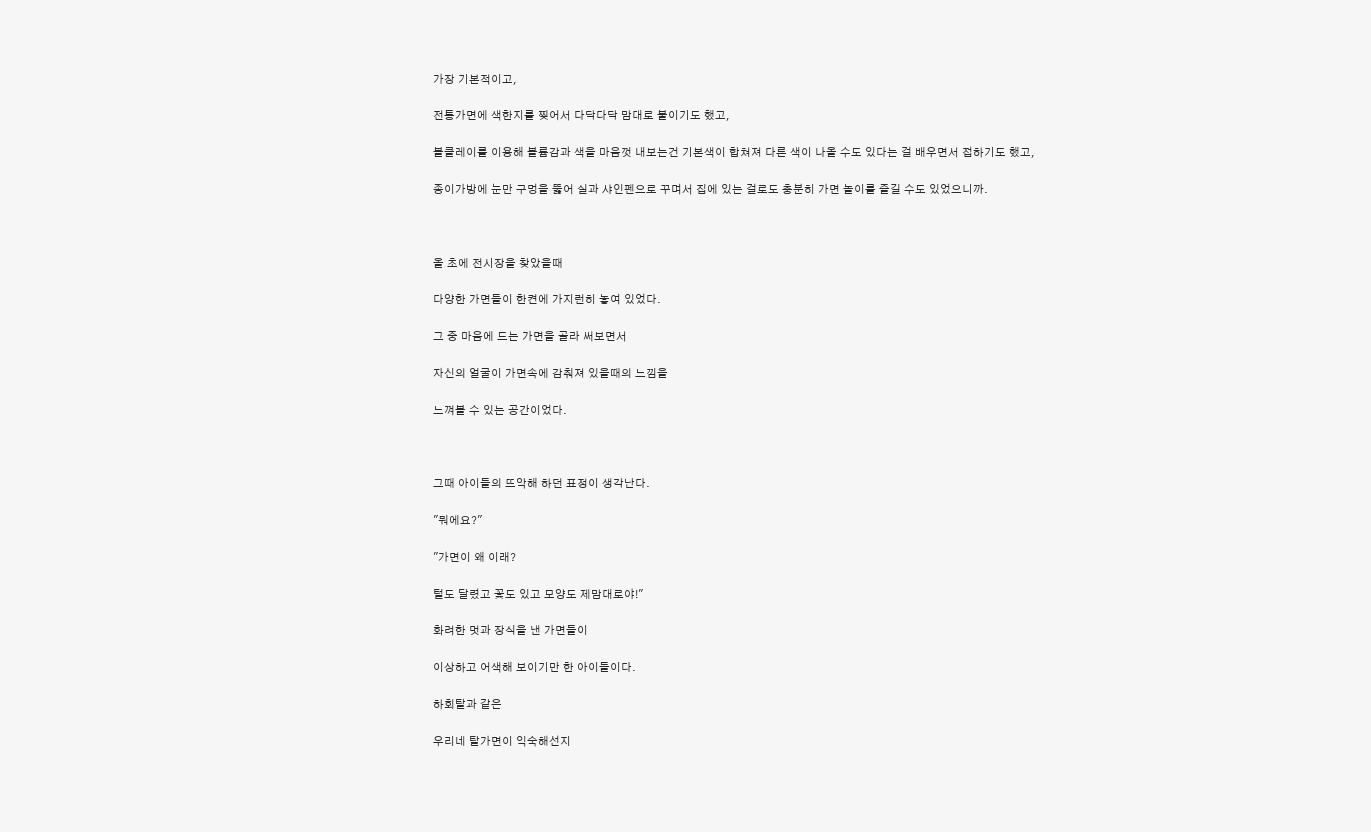가장 기본적이고,

전통가면에 색한지를 찢어서 다닥다닥 맘대로 붙이기도 했고,

볼클레이를 이용해 볼륨감과 색을 마음껏 내보는건 기본색이 합쳐져 다른 색이 나올 수도 있다는 걸 배우면서 접하기도 했고,

종이가방에 눈만 구멍을 뚫어 실과 샤인펜으로 꾸며서 집에 있는 걸로도 충분히 가면 놀이를 즐길 수도 있었으니까.



올 초에 전시장을 찾았을때

다양한 가면들이 한켠에 가지런히 놓여 있었다.

그 중 마음에 드는 가면을 골라 써보면서

자신의 얼굴이 가면속에 감춰져 있을때의 느낌을

느껴볼 수 있는 공간이었다.



그때 아이들의 뜨악해 하던 표정이 생각난다.

"뭐에요?"

"가면이 왜 이래?

털도 달렸고 꽃도 있고 모양도 제맘대로야!"

화려한 멋과 장식을 낸 가면들이

이상하고 어색해 보이기만 한 아이들이다.

하회탈과 같은

우리네 탈가면이 익숙해선지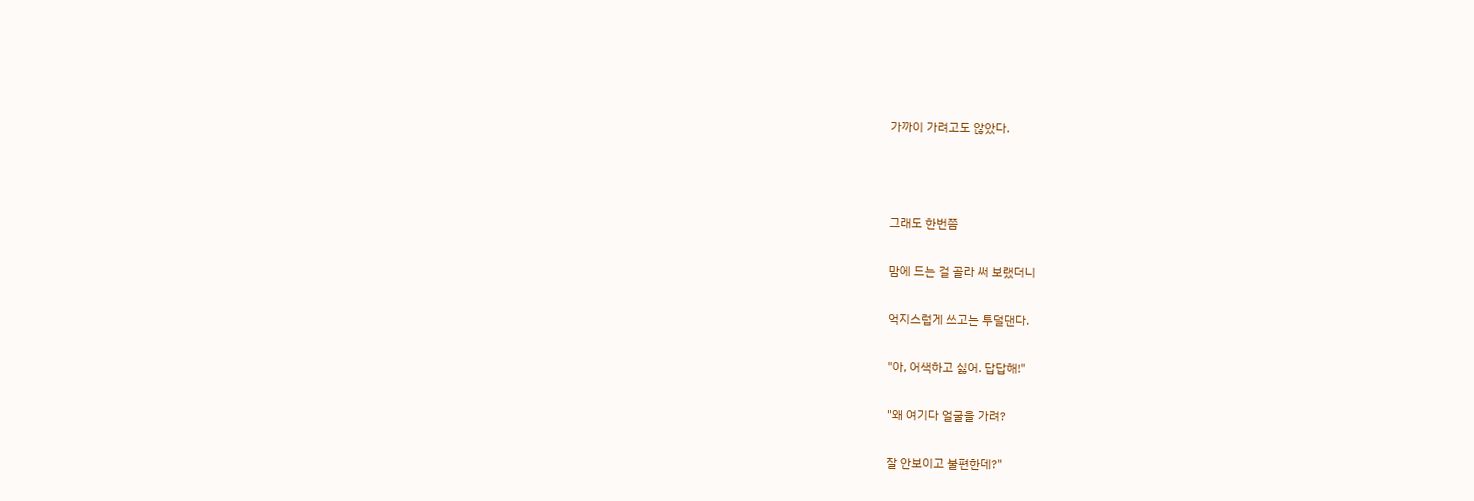가까이 가려고도 않았다.



그래도 한번쯤

맘에 드는 걸 골라 써 보랬더니

억지스럽게 쓰고는 투덜댄다.

"아, 어색하고 싫어. 답답해!"

"왜 여기다 얼굴을 가려?

잘 안보이고 불편한데?"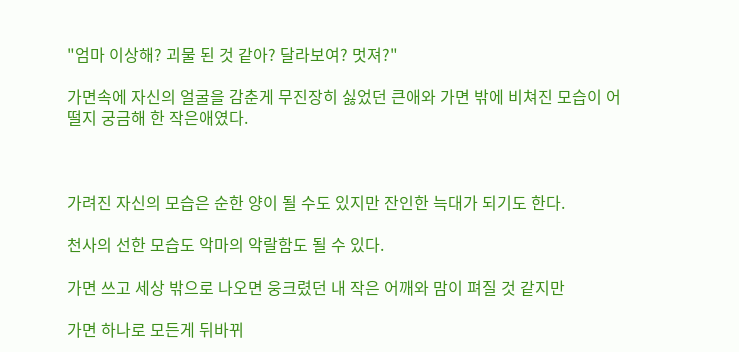"엄마 이상해? 괴물 된 것 같아? 달라보여? 멋져?"

가면속에 자신의 얼굴을 감춘게 무진장히 싫었던 큰애와 가면 밖에 비쳐진 모습이 어떨지 궁금해 한 작은애였다.



가려진 자신의 모습은 순한 양이 될 수도 있지만 잔인한 늑대가 되기도 한다.

천사의 선한 모습도 악마의 악랄함도 될 수 있다.

가면 쓰고 세상 밖으로 나오면 웅크렸던 내 작은 어깨와 맘이 펴질 것 같지만

가면 하나로 모든게 뒤바뀌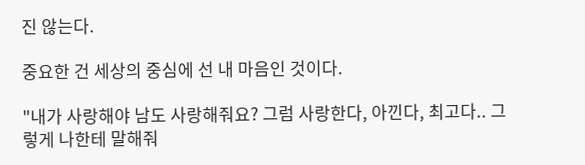진 않는다.

중요한 건 세상의 중심에 선 내 마음인 것이다.

"내가 사랑해야 남도 사랑해줘요? 그럼 사랑한다, 아낀다, 최고다.. 그렇게 나한테 말해줘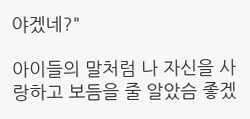야겠네?"

아이들의 말처럼 나 자신을 사랑하고 보듬을 줄 알았슴 좋겠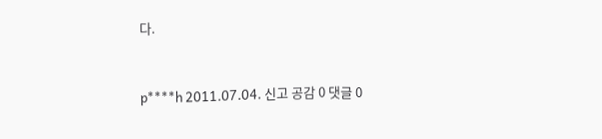다.



p****h 2011.07.04. 신고 공감 0 댓글 0